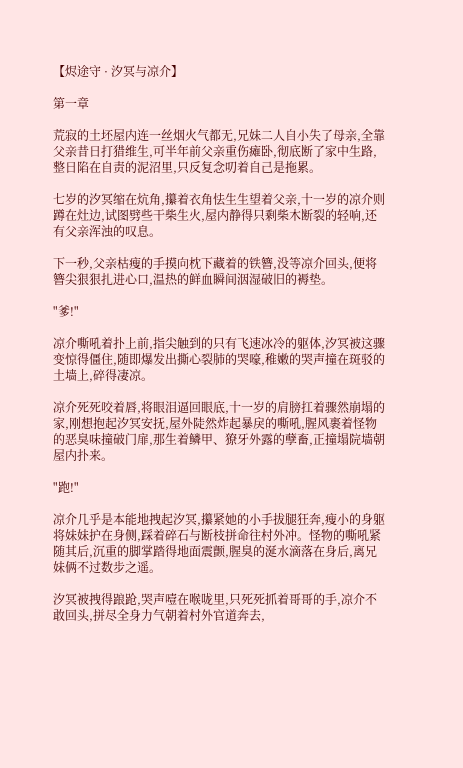【烬途守 · 汐冥与凉介】

第一章

荒寂的土坯屋内连一丝烟火气都无,兄妹二人自小失了母亲,全靠父亲昔日打猎维生,可半年前父亲重伤瘫卧,彻底断了家中生路,整日陷在自责的泥沼里,只反复念叨着自己是拖累。

七岁的汐冥缩在炕角,攥着衣角怯生生望着父亲,十一岁的凉介则蹲在灶边,试图劈些干柴生火,屋内静得只剩柴木断裂的轻响,还有父亲浑浊的叹息。

下一秒,父亲枯瘦的手摸向枕下藏着的铁簪,没等凉介回头,便将簪尖狠狠扎进心口,温热的鲜血瞬间洇湿破旧的褥垫。

"爹!"

凉介嘶吼着扑上前,指尖触到的只有飞速冰冷的躯体,汐冥被这骤变惊得僵住,随即爆发出撕心裂肺的哭嚎,稚嫩的哭声撞在斑驳的土墙上,碎得凄凉。

凉介死死咬着唇,将眼泪逼回眼底,十一岁的肩膀扛着骤然崩塌的家,刚想抱起汐冥安抚,屋外陡然炸起暴戾的嘶吼,腥风裹着怪物的恶臭味撞破门扉,那生着鳞甲、獠牙外露的孽畜,正撞塌院墙朝屋内扑来。

"跑!"

凉介几乎是本能地拽起汐冥,攥紧她的小手拔腿狂奔,瘦小的身躯将妹妹护在身侧,踩着碎石与断枝拼命往村外冲。怪物的嘶吼紧随其后,沉重的脚掌踏得地面震颤,腥臭的涎水滴落在身后,离兄妹俩不过数步之遥。

汐冥被拽得踉跄,哭声噎在喉咙里,只死死抓着哥哥的手,凉介不敢回头,拼尽全身力气朝着村外官道奔去,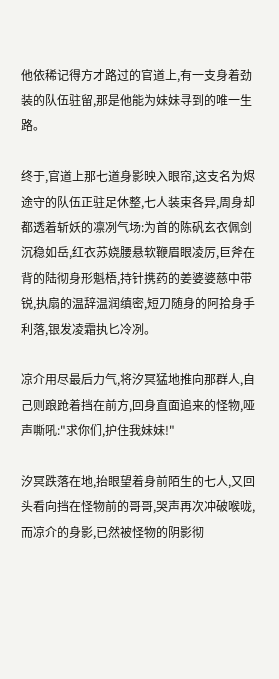他依稀记得方才路过的官道上,有一支身着劲装的队伍驻留,那是他能为妹妹寻到的唯一生路。

终于,官道上那七道身影映入眼帘,这支名为烬途守的队伍正驻足休整,七人装束各异,周身却都透着斩妖的凛冽气场:为首的陈矾玄衣佩剑沉稳如岳,红衣苏娆腰悬软鞭眉眼凌厉,巨斧在背的陆彻身形魁梧,持针携药的姜婆婆慈中带锐,执扇的温辞温润缜密,短刀随身的阿拾身手利落,银发凌霜执匕冷冽。

凉介用尽最后力气,将汐冥猛地推向那群人,自己则踉跄着挡在前方,回身直面追来的怪物,哑声嘶吼:"求你们,护住我妹妹!"

汐冥跌落在地,抬眼望着身前陌生的七人,又回头看向挡在怪物前的哥哥,哭声再次冲破喉咙,而凉介的身影,已然被怪物的阴影彻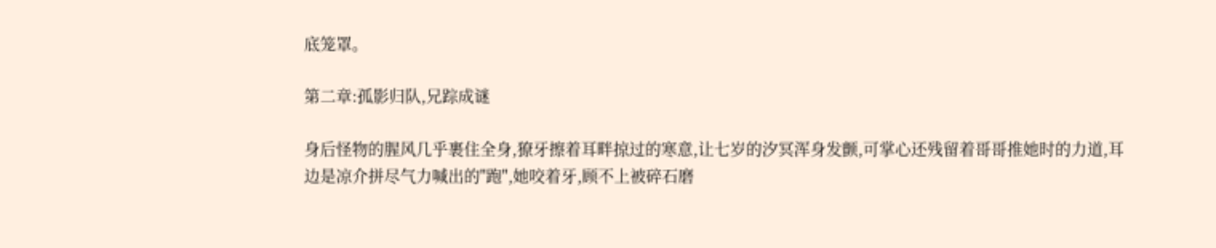底笼罩。

第二章:孤影归队,兄踪成谜

身后怪物的腥风几乎裹住全身,獠牙擦着耳畔掠过的寒意,让七岁的汐冥浑身发颤,可掌心还残留着哥哥推她时的力道,耳边是凉介拼尽气力喊出的"跑",她咬着牙,顾不上被碎石磨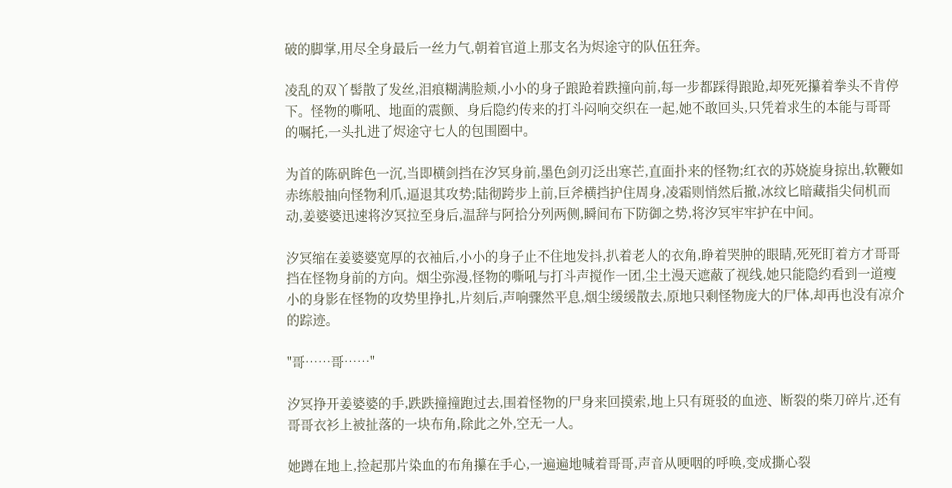破的脚掌,用尽全身最后一丝力气,朝着官道上那支名为烬途守的队伍狂奔。

凌乱的双丫髻散了发丝,泪痕糊满脸颊,小小的身子踉跄着跌撞向前,每一步都踩得踉跄,却死死攥着拳头不肯停下。怪物的嘶吼、地面的震颤、身后隐约传来的打斗闷响交织在一起,她不敢回头,只凭着求生的本能与哥哥的嘱托,一头扎进了烬途守七人的包围圈中。

为首的陈矾眸色一沉,当即横剑挡在汐冥身前,墨色剑刃泛出寒芒,直面扑来的怪物;红衣的苏娆旋身掠出,软鞭如赤练般抽向怪物利爪,逼退其攻势;陆彻跨步上前,巨斧横挡护住周身,凌霜则悄然后撤,冰纹匕暗藏指尖伺机而动,姜婆婆迅速将汐冥拉至身后,温辞与阿拾分列两侧,瞬间布下防御之势,将汐冥牢牢护在中间。

汐冥缩在姜婆婆宽厚的衣袖后,小小的身子止不住地发抖,扒着老人的衣角,睁着哭肿的眼睛,死死盯着方才哥哥挡在怪物身前的方向。烟尘弥漫,怪物的嘶吼与打斗声搅作一团,尘土漫天遮蔽了视线,她只能隐约看到一道瘦小的身影在怪物的攻势里挣扎,片刻后,声响骤然平息,烟尘缓缓散去,原地只剩怪物庞大的尸体,却再也没有凉介的踪迹。

"哥……哥……"

汐冥挣开姜婆婆的手,跌跌撞撞跑过去,围着怪物的尸身来回摸索,地上只有斑驳的血迹、断裂的柴刀碎片,还有哥哥衣衫上被扯落的一块布角,除此之外,空无一人。

她蹲在地上,捡起那片染血的布角攥在手心,一遍遍地喊着哥哥,声音从哽咽的呼唤,变成撕心裂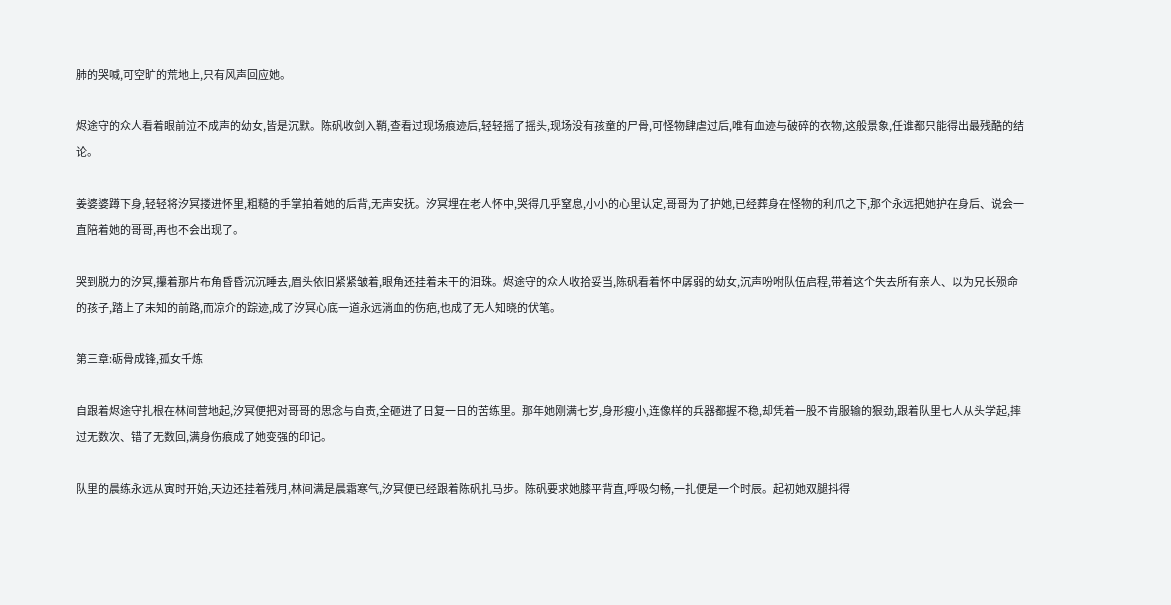肺的哭喊,可空旷的荒地上,只有风声回应她。

烬途守的众人看着眼前泣不成声的幼女,皆是沉默。陈矾收剑入鞘,查看过现场痕迹后,轻轻摇了摇头,现场没有孩童的尸骨,可怪物肆虐过后,唯有血迹与破碎的衣物,这般景象,任谁都只能得出最残酷的结论。

姜婆婆蹲下身,轻轻将汐冥搂进怀里,粗糙的手掌拍着她的后背,无声安抚。汐冥埋在老人怀中,哭得几乎窒息,小小的心里认定,哥哥为了护她,已经葬身在怪物的利爪之下,那个永远把她护在身后、说会一直陪着她的哥哥,再也不会出现了。

哭到脱力的汐冥,攥着那片布角昏昏沉沉睡去,眉头依旧紧紧皱着,眼角还挂着未干的泪珠。烬途守的众人收拾妥当,陈矾看着怀中孱弱的幼女,沉声吩咐队伍启程,带着这个失去所有亲人、以为兄长殒命的孩子,踏上了未知的前路,而凉介的踪迹,成了汐冥心底一道永远淌血的伤疤,也成了无人知晓的伏笔。

第三章:砺骨成锋,孤女千炼

自跟着烬途守扎根在林间营地起,汐冥便把对哥哥的思念与自责,全砸进了日复一日的苦练里。那年她刚满七岁,身形瘦小,连像样的兵器都握不稳,却凭着一股不肯服输的狠劲,跟着队里七人从头学起,摔过无数次、错了无数回,满身伤痕成了她变强的印记。

队里的晨练永远从寅时开始,天边还挂着残月,林间满是晨霜寒气,汐冥便已经跟着陈矾扎马步。陈矾要求她膝平背直,呼吸匀畅,一扎便是一个时辰。起初她双腿抖得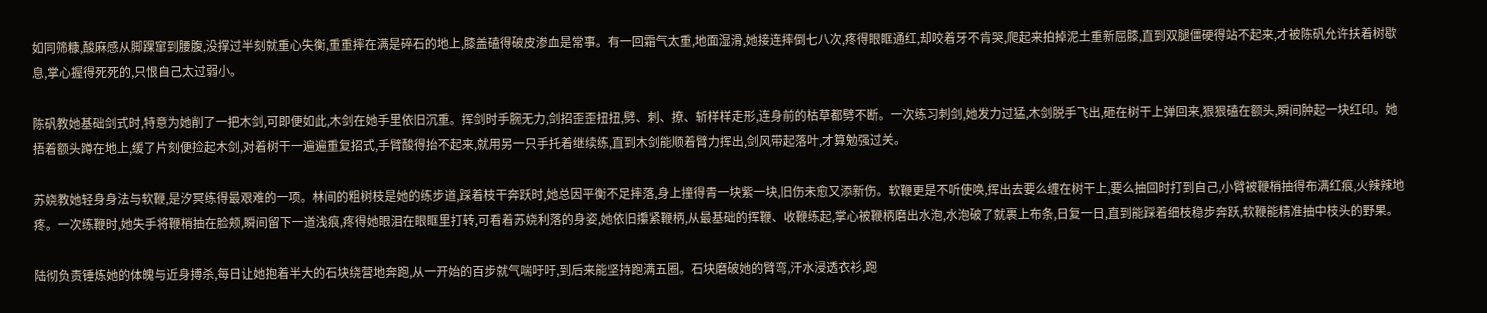如同筛糠,酸麻感从脚踝窜到腰腹,没撑过半刻就重心失衡,重重摔在满是碎石的地上,膝盖磕得破皮渗血是常事。有一回霜气太重,地面湿滑,她接连摔倒七八次,疼得眼眶通红,却咬着牙不肯哭,爬起来拍掉泥土重新屈膝,直到双腿僵硬得站不起来,才被陈矾允许扶着树歇息,掌心握得死死的,只恨自己太过弱小。

陈矾教她基础剑式时,特意为她削了一把木剑,可即便如此,木剑在她手里依旧沉重。挥剑时手腕无力,剑招歪歪扭扭,劈、刺、撩、斩样样走形,连身前的枯草都劈不断。一次练习刺剑,她发力过猛,木剑脱手飞出,砸在树干上弹回来,狠狠磕在额头,瞬间肿起一块红印。她捂着额头蹲在地上,缓了片刻便捡起木剑,对着树干一遍遍重复招式,手臂酸得抬不起来,就用另一只手托着继续练,直到木剑能顺着臂力挥出,剑风带起落叶,才算勉强过关。

苏娆教她轻身身法与软鞭,是汐冥练得最艰难的一项。林间的粗树枝是她的练步道,踩着枝干奔跃时,她总因平衡不足摔落,身上撞得青一块紫一块,旧伤未愈又添新伤。软鞭更是不听使唤,挥出去要么缠在树干上,要么抽回时打到自己,小臂被鞭梢抽得布满红痕,火辣辣地疼。一次练鞭时,她失手将鞭梢抽在脸颊,瞬间留下一道浅痕,疼得她眼泪在眼眶里打转,可看着苏娆利落的身姿,她依旧攥紧鞭柄,从最基础的挥鞭、收鞭练起,掌心被鞭柄磨出水泡,水泡破了就裹上布条,日复一日,直到能踩着细枝稳步奔跃,软鞭能精准抽中枝头的野果。

陆彻负责锤炼她的体魄与近身搏杀,每日让她抱着半大的石块绕营地奔跑,从一开始的百步就气喘吁吁,到后来能坚持跑满五圈。石块磨破她的臂弯,汗水浸透衣衫,跑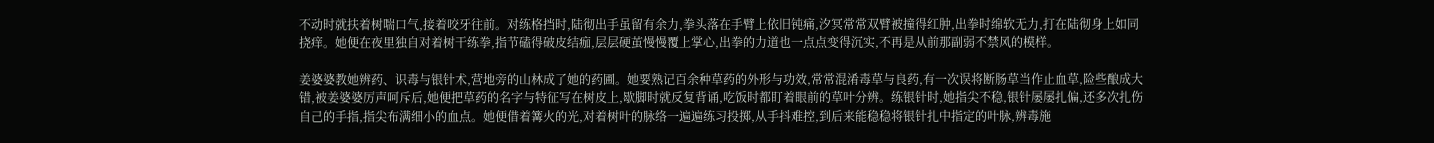不动时就扶着树喘口气,接着咬牙往前。对练格挡时,陆彻出手虽留有余力,拳头落在手臂上依旧钝痛,汐冥常常双臂被撞得红肿,出拳时绵软无力,打在陆彻身上如同挠痒。她便在夜里独自对着树干练拳,指节磕得破皮结痂,层层硬茧慢慢覆上掌心,出拳的力道也一点点变得沉实,不再是从前那副弱不禁风的模样。

姜婆婆教她辨药、识毒与银针术,营地旁的山林成了她的药圃。她要熟记百余种草药的外形与功效,常常混淆毒草与良药,有一次误将断肠草当作止血草,险些酿成大错,被姜婆婆厉声呵斥后,她便把草药的名字与特征写在树皮上,歇脚时就反复背诵,吃饭时都盯着眼前的草叶分辨。练银针时,她指尖不稳,银针屡屡扎偏,还多次扎伤自己的手指,指尖布满细小的血点。她便借着篝火的光,对着树叶的脉络一遍遍练习投掷,从手抖难控,到后来能稳稳将银针扎中指定的叶脉,辨毒施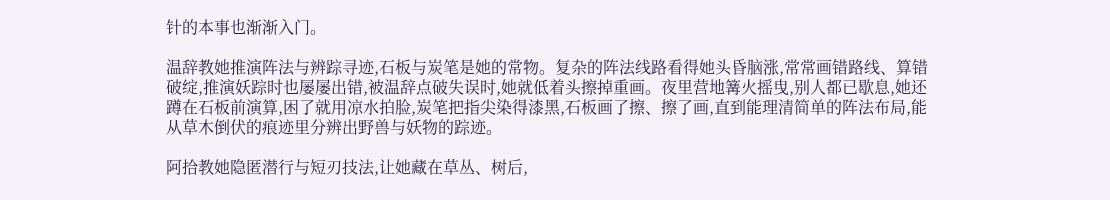针的本事也渐渐入门。

温辞教她推演阵法与辨踪寻迹,石板与炭笔是她的常物。复杂的阵法线路看得她头昏脑涨,常常画错路线、算错破绽,推演妖踪时也屡屡出错,被温辞点破失误时,她就低着头擦掉重画。夜里营地篝火摇曳,别人都已歇息,她还蹲在石板前演算,困了就用凉水拍脸,炭笔把指尖染得漆黑,石板画了擦、擦了画,直到能理清简单的阵法布局,能从草木倒伏的痕迹里分辨出野兽与妖物的踪迹。

阿拾教她隐匿潜行与短刃技法,让她藏在草丛、树后,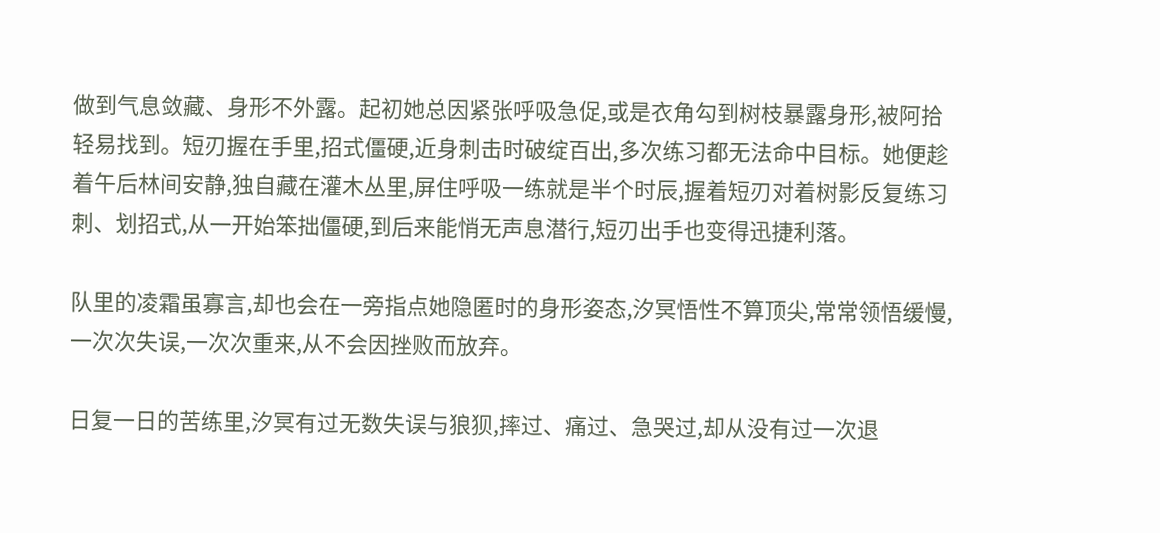做到气息敛藏、身形不外露。起初她总因紧张呼吸急促,或是衣角勾到树枝暴露身形,被阿拾轻易找到。短刃握在手里,招式僵硬,近身刺击时破绽百出,多次练习都无法命中目标。她便趁着午后林间安静,独自藏在灌木丛里,屏住呼吸一练就是半个时辰,握着短刃对着树影反复练习刺、划招式,从一开始笨拙僵硬,到后来能悄无声息潜行,短刃出手也变得迅捷利落。

队里的凌霜虽寡言,却也会在一旁指点她隐匿时的身形姿态,汐冥悟性不算顶尖,常常领悟缓慢,一次次失误,一次次重来,从不会因挫败而放弃。

日复一日的苦练里,汐冥有过无数失误与狼狈,摔过、痛过、急哭过,却从没有过一次退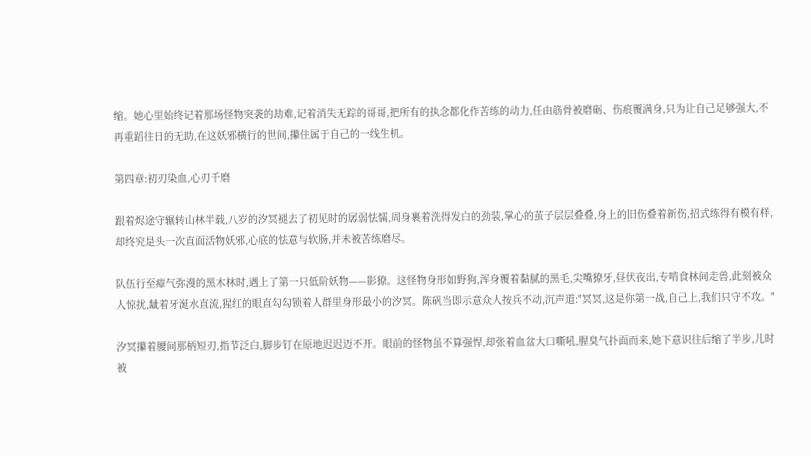缩。她心里始终记着那场怪物突袭的劫难,记着消失无踪的哥哥,把所有的执念都化作苦练的动力,任由筋骨被磨砺、伤痕覆满身,只为让自己足够强大,不再重蹈往日的无助,在这妖邪横行的世间,攥住属于自己的一线生机。

第四章:初刃染血,心刃千磨

跟着烬途守辗转山林半载,八岁的汐冥褪去了初见时的孱弱怯懦,周身裹着洗得发白的劲装,掌心的茧子层层叠叠,身上的旧伤叠着新伤,招式练得有模有样,却终究是头一次直面活物妖邪,心底的怯意与软肠,并未被苦练磨尽。

队伍行至瘴气弥漫的黑木林时,遇上了第一只低阶妖物——影獠。这怪物身形如野狗,浑身覆着黏腻的黑毛,尖嘴獠牙,昼伏夜出,专啃食林间走兽,此刻被众人惊扰,龇着牙涎水直流,猩红的眼直勾勾锁着人群里身形最小的汐冥。陈矾当即示意众人按兵不动,沉声道:"冥冥,这是你第一战,自己上,我们只守不攻。"

汐冥攥着腰间那柄短刃,指节泛白,脚步钉在原地迟迟迈不开。眼前的怪物虽不算强悍,却张着血盆大口嘶吼,腥臭气扑面而来,她下意识往后缩了半步,儿时被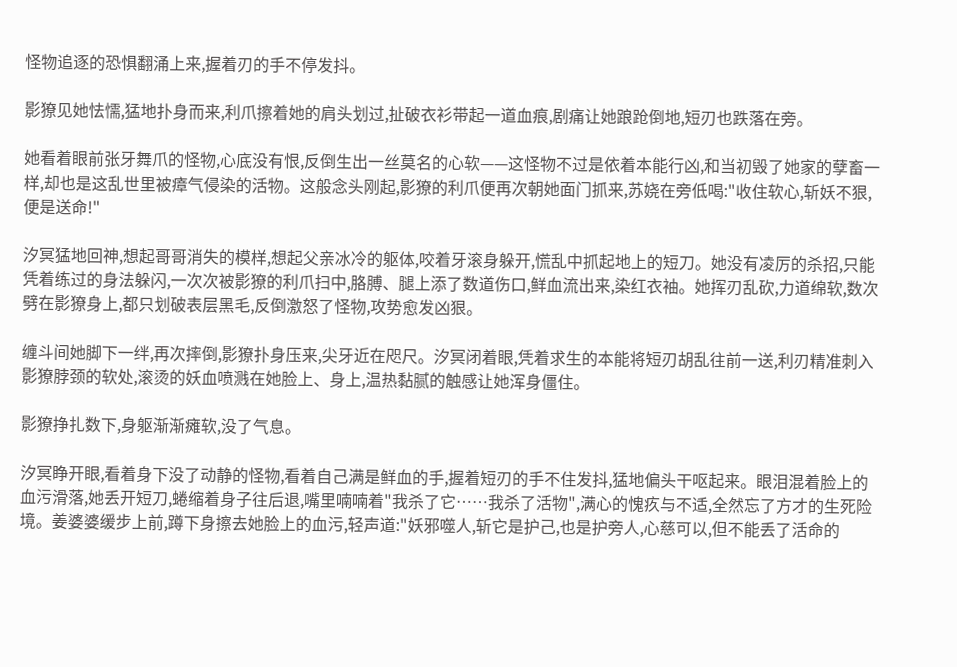怪物追逐的恐惧翻涌上来,握着刃的手不停发抖。

影獠见她怯懦,猛地扑身而来,利爪擦着她的肩头划过,扯破衣衫带起一道血痕,剧痛让她踉跄倒地,短刃也跌落在旁。

她看着眼前张牙舞爪的怪物,心底没有恨,反倒生出一丝莫名的心软——这怪物不过是依着本能行凶,和当初毁了她家的孽畜一样,却也是这乱世里被瘴气侵染的活物。这般念头刚起,影獠的利爪便再次朝她面门抓来,苏娆在旁低喝:"收住软心,斩妖不狠,便是送命!"

汐冥猛地回神,想起哥哥消失的模样,想起父亲冰冷的躯体,咬着牙滚身躲开,慌乱中抓起地上的短刀。她没有凌厉的杀招,只能凭着练过的身法躲闪,一次次被影獠的利爪扫中,胳膊、腿上添了数道伤口,鲜血流出来,染红衣袖。她挥刃乱砍,力道绵软,数次劈在影獠身上,都只划破表层黑毛,反倒激怒了怪物,攻势愈发凶狠。

缠斗间她脚下一绊,再次摔倒,影獠扑身压来,尖牙近在咫尺。汐冥闭着眼,凭着求生的本能将短刃胡乱往前一送,利刃精准刺入影獠脖颈的软处,滚烫的妖血喷溅在她脸上、身上,温热黏腻的触感让她浑身僵住。

影獠挣扎数下,身躯渐渐瘫软,没了气息。

汐冥睁开眼,看着身下没了动静的怪物,看着自己满是鲜血的手,握着短刃的手不住发抖,猛地偏头干呕起来。眼泪混着脸上的血污滑落,她丢开短刀,蜷缩着身子往后退,嘴里喃喃着"我杀了它……我杀了活物",满心的愧疚与不适,全然忘了方才的生死险境。姜婆婆缓步上前,蹲下身擦去她脸上的血污,轻声道:"妖邪噬人,斩它是护己,也是护旁人,心慈可以,但不能丢了活命的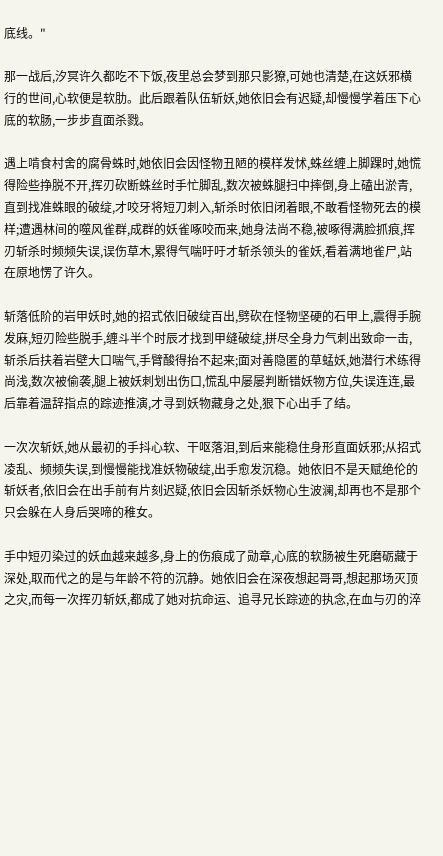底线。"

那一战后,汐冥许久都吃不下饭,夜里总会梦到那只影獠,可她也清楚,在这妖邪横行的世间,心软便是软肋。此后跟着队伍斩妖,她依旧会有迟疑,却慢慢学着压下心底的软肠,一步步直面杀戮。

遇上啃食村舍的腐骨蛛时,她依旧会因怪物丑陋的模样发怵,蛛丝缠上脚踝时,她慌得险些挣脱不开,挥刃砍断蛛丝时手忙脚乱,数次被蛛腿扫中摔倒,身上磕出淤青,直到找准蛛眼的破绽,才咬牙将短刀刺入,斩杀时依旧闭着眼,不敢看怪物死去的模样;遭遇林间的噬风雀群,成群的妖雀啄咬而来,她身法尚不稳,被啄得满脸抓痕,挥刃斩杀时频频失误,误伤草木,累得气喘吁吁才斩杀领头的雀妖,看着满地雀尸,站在原地愣了许久。

斩落低阶的岩甲妖时,她的招式依旧破绽百出,劈砍在怪物坚硬的石甲上,震得手腕发麻,短刃险些脱手,缠斗半个时辰才找到甲缝破绽,拼尽全身力气刺出致命一击,斩杀后扶着岩壁大口喘气,手臂酸得抬不起来;面对善隐匿的草蜢妖,她潜行术练得尚浅,数次被偷袭,腿上被妖刺划出伤口,慌乱中屡屡判断错妖物方位,失误连连,最后靠着温辞指点的踪迹推演,才寻到妖物藏身之处,狠下心出手了结。

一次次斩妖,她从最初的手抖心软、干呕落泪,到后来能稳住身形直面妖邪;从招式凌乱、频频失误,到慢慢能找准妖物破绽,出手愈发沉稳。她依旧不是天赋绝伦的斩妖者,依旧会在出手前有片刻迟疑,依旧会因斩杀妖物心生波澜,却再也不是那个只会躲在人身后哭啼的稚女。

手中短刃染过的妖血越来越多,身上的伤痕成了勋章,心底的软肠被生死磨砺藏于深处,取而代之的是与年龄不符的沉静。她依旧会在深夜想起哥哥,想起那场灭顶之灾,而每一次挥刃斩妖,都成了她对抗命运、追寻兄长踪迹的执念,在血与刃的淬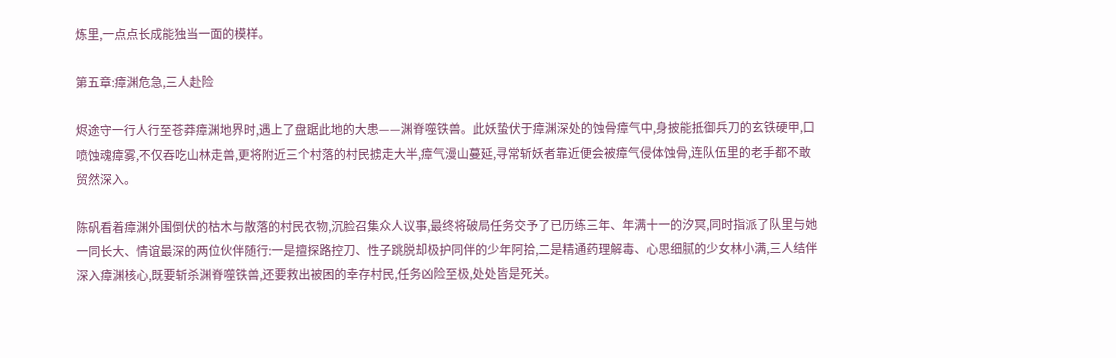炼里,一点点长成能独当一面的模样。

第五章:瘴渊危急,三人赴险

烬途守一行人行至苍莽瘴渊地界时,遇上了盘踞此地的大患——渊脊噬铁兽。此妖蛰伏于瘴渊深处的蚀骨瘴气中,身披能抵御兵刀的玄铁硬甲,口喷蚀魂瘴雾,不仅吞吃山林走兽,更将附近三个村落的村民掳走大半,瘴气漫山蔓延,寻常斩妖者靠近便会被瘴气侵体蚀骨,连队伍里的老手都不敢贸然深入。

陈矾看着瘴渊外围倒伏的枯木与散落的村民衣物,沉脸召集众人议事,最终将破局任务交予了已历练三年、年满十一的汐冥,同时指派了队里与她一同长大、情谊最深的两位伙伴随行:一是擅探路控刀、性子跳脱却极护同伴的少年阿拾,二是精通药理解毒、心思细腻的少女林小满,三人结伴深入瘴渊核心,既要斩杀渊脊噬铁兽,还要救出被困的幸存村民,任务凶险至极,处处皆是死关。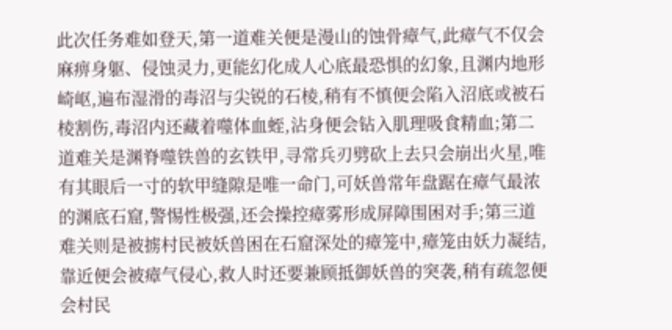此次任务难如登天,第一道难关便是漫山的蚀骨瘴气,此瘴气不仅会麻痹身躯、侵蚀灵力,更能幻化成人心底最恐惧的幻象,且渊内地形崎岖,遍布湿滑的毒沼与尖锐的石棱,稍有不慎便会陷入沼底或被石棱割伤,毒沼内还藏着噬体血蛭,沾身便会钻入肌理吸食精血;第二道难关是渊脊噬铁兽的玄铁甲,寻常兵刃劈砍上去只会崩出火星,唯有其眼后一寸的软甲缝隙是唯一命门,可妖兽常年盘踞在瘴气最浓的渊底石窟,警惕性极强,还会操控瘴雾形成屏障围困对手;第三道难关则是被掳村民被妖兽困在石窟深处的瘴笼中,瘴笼由妖力凝结,靠近便会被瘴气侵心,救人时还要兼顾抵御妖兽的突袭,稍有疏忽便会村民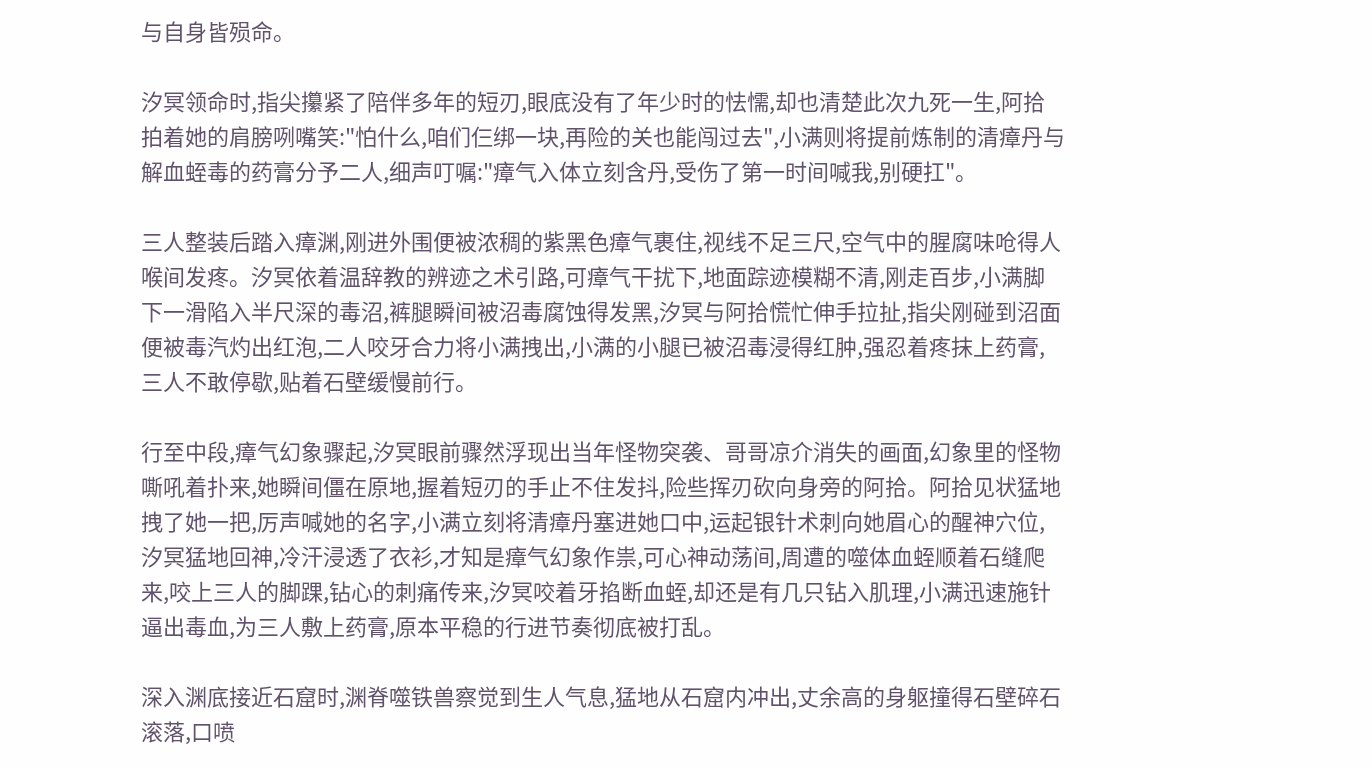与自身皆殒命。

汐冥领命时,指尖攥紧了陪伴多年的短刃,眼底没有了年少时的怯懦,却也清楚此次九死一生,阿拾拍着她的肩膀咧嘴笑:"怕什么,咱们仨绑一块,再险的关也能闯过去",小满则将提前炼制的清瘴丹与解血蛭毒的药膏分予二人,细声叮嘱:"瘴气入体立刻含丹,受伤了第一时间喊我,别硬扛"。

三人整装后踏入瘴渊,刚进外围便被浓稠的紫黑色瘴气裹住,视线不足三尺,空气中的腥腐味呛得人喉间发疼。汐冥依着温辞教的辨迹之术引路,可瘴气干扰下,地面踪迹模糊不清,刚走百步,小满脚下一滑陷入半尺深的毒沼,裤腿瞬间被沼毒腐蚀得发黑,汐冥与阿拾慌忙伸手拉扯,指尖刚碰到沼面便被毒汽灼出红泡,二人咬牙合力将小满拽出,小满的小腿已被沼毒浸得红肿,强忍着疼抹上药膏,三人不敢停歇,贴着石壁缓慢前行。

行至中段,瘴气幻象骤起,汐冥眼前骤然浮现出当年怪物突袭、哥哥凉介消失的画面,幻象里的怪物嘶吼着扑来,她瞬间僵在原地,握着短刃的手止不住发抖,险些挥刃砍向身旁的阿拾。阿拾见状猛地拽了她一把,厉声喊她的名字,小满立刻将清瘴丹塞进她口中,运起银针术刺向她眉心的醒神穴位,汐冥猛地回神,冷汗浸透了衣衫,才知是瘴气幻象作祟,可心神动荡间,周遭的噬体血蛭顺着石缝爬来,咬上三人的脚踝,钻心的刺痛传来,汐冥咬着牙掐断血蛭,却还是有几只钻入肌理,小满迅速施针逼出毒血,为三人敷上药膏,原本平稳的行进节奏彻底被打乱。

深入渊底接近石窟时,渊脊噬铁兽察觉到生人气息,猛地从石窟内冲出,丈余高的身躯撞得石壁碎石滚落,口喷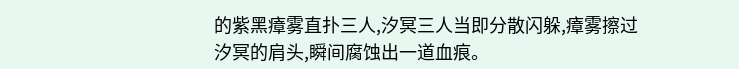的紫黑瘴雾直扑三人,汐冥三人当即分散闪躲,瘴雾擦过汐冥的肩头,瞬间腐蚀出一道血痕。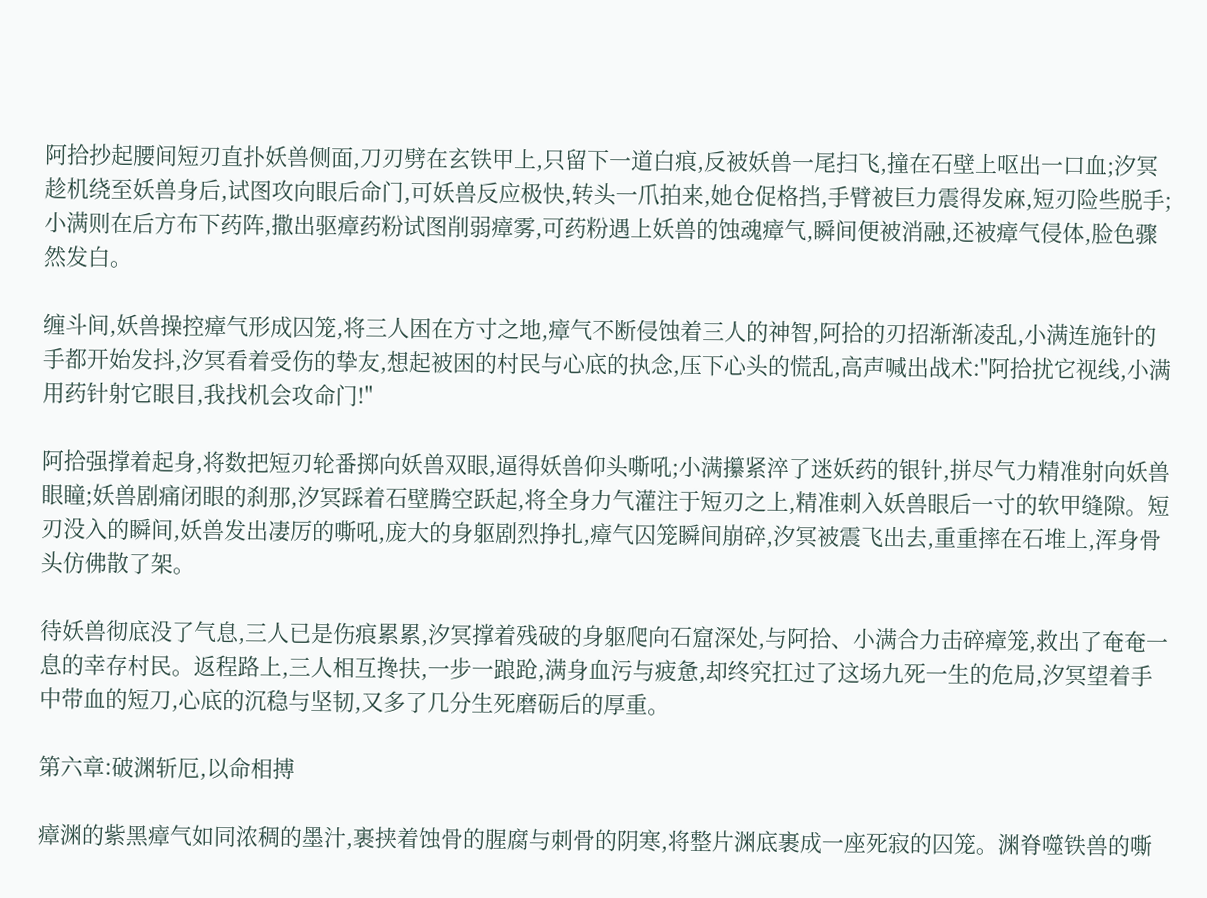阿拾抄起腰间短刃直扑妖兽侧面,刀刃劈在玄铁甲上,只留下一道白痕,反被妖兽一尾扫飞,撞在石壁上呕出一口血;汐冥趁机绕至妖兽身后,试图攻向眼后命门,可妖兽反应极快,转头一爪拍来,她仓促格挡,手臂被巨力震得发麻,短刃险些脱手;小满则在后方布下药阵,撒出驱瘴药粉试图削弱瘴雾,可药粉遇上妖兽的蚀魂瘴气,瞬间便被消融,还被瘴气侵体,脸色骤然发白。

缠斗间,妖兽操控瘴气形成囚笼,将三人困在方寸之地,瘴气不断侵蚀着三人的神智,阿拾的刃招渐渐凌乱,小满连施针的手都开始发抖,汐冥看着受伤的挚友,想起被困的村民与心底的执念,压下心头的慌乱,高声喊出战术:"阿拾扰它视线,小满用药针射它眼目,我找机会攻命门!"

阿拾强撑着起身,将数把短刃轮番掷向妖兽双眼,逼得妖兽仰头嘶吼;小满攥紧淬了迷妖药的银针,拼尽气力精准射向妖兽眼瞳;妖兽剧痛闭眼的刹那,汐冥踩着石壁腾空跃起,将全身力气灌注于短刃之上,精准刺入妖兽眼后一寸的软甲缝隙。短刃没入的瞬间,妖兽发出凄厉的嘶吼,庞大的身躯剧烈挣扎,瘴气囚笼瞬间崩碎,汐冥被震飞出去,重重摔在石堆上,浑身骨头仿佛散了架。

待妖兽彻底没了气息,三人已是伤痕累累,汐冥撑着残破的身躯爬向石窟深处,与阿拾、小满合力击碎瘴笼,救出了奄奄一息的幸存村民。返程路上,三人相互搀扶,一步一踉跄,满身血污与疲惫,却终究扛过了这场九死一生的危局,汐冥望着手中带血的短刀,心底的沉稳与坚韧,又多了几分生死磨砺后的厚重。

第六章:破渊斩厄,以命相搏

瘴渊的紫黑瘴气如同浓稠的墨汁,裹挟着蚀骨的腥腐与刺骨的阴寒,将整片渊底裹成一座死寂的囚笼。渊脊噬铁兽的嘶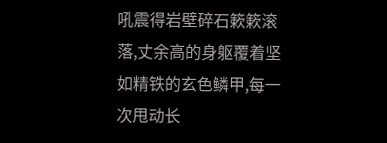吼震得岩壁碎石簌簌滚落,丈余高的身躯覆着坚如精铁的玄色鳞甲,每一次甩动长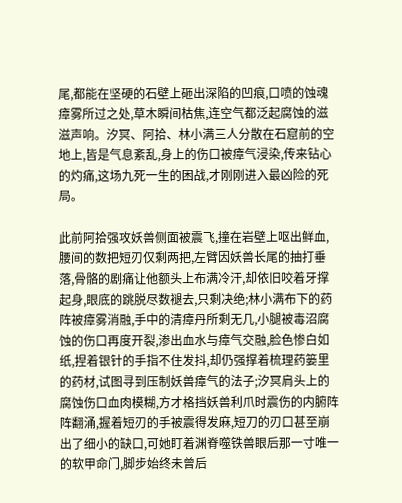尾,都能在坚硬的石壁上砸出深陷的凹痕,口喷的蚀魂瘴雾所过之处,草木瞬间枯焦,连空气都泛起腐蚀的滋滋声响。汐冥、阿拾、林小满三人分散在石窟前的空地上,皆是气息紊乱,身上的伤口被瘴气浸染,传来钻心的灼痛,这场九死一生的困战,才刚刚进入最凶险的死局。

此前阿拾强攻妖兽侧面被震飞,撞在岩壁上呕出鲜血,腰间的数把短刃仅剩两把,左臂因妖兽长尾的抽打垂落,骨骼的剧痛让他额头上布满冷汗,却依旧咬着牙撑起身,眼底的跳脱尽数褪去,只剩决绝;林小满布下的药阵被瘴雾消融,手中的清瘴丹所剩无几,小腿被毒沼腐蚀的伤口再度开裂,渗出血水与瘴气交融,脸色惨白如纸,捏着银针的手指不住发抖,却仍强撑着梳理药篓里的药材,试图寻到压制妖兽瘴气的法子;汐冥肩头上的腐蚀伤口血肉模糊,方才格挡妖兽利爪时震伤的内腑阵阵翻涌,握着短刃的手被震得发麻,短刀的刃口甚至崩出了细小的缺口,可她盯着渊脊噬铁兽眼后那一寸唯一的软甲命门,脚步始终未曾后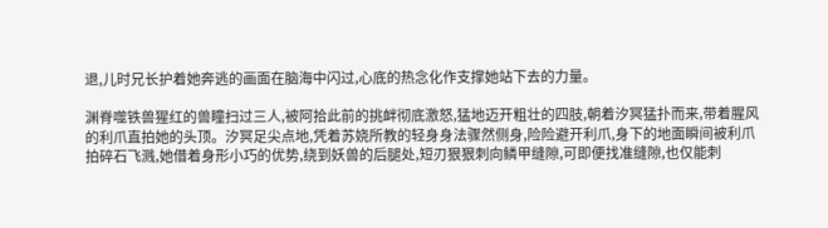退,儿时兄长护着她奔逃的画面在脑海中闪过,心底的热念化作支撑她站下去的力量。

渊脊噬铁兽猩红的兽瞳扫过三人,被阿拾此前的挑衅彻底激怒,猛地迈开粗壮的四肢,朝着汐冥猛扑而来,带着腥风的利爪直拍她的头顶。汐冥足尖点地,凭着苏娆所教的轻身身法骤然侧身,险险避开利爪,身下的地面瞬间被利爪拍碎石飞溅,她借着身形小巧的优势,绕到妖兽的后腿处,短刃狠狠刺向鳞甲缝隙,可即便找准缝隙,也仅能刺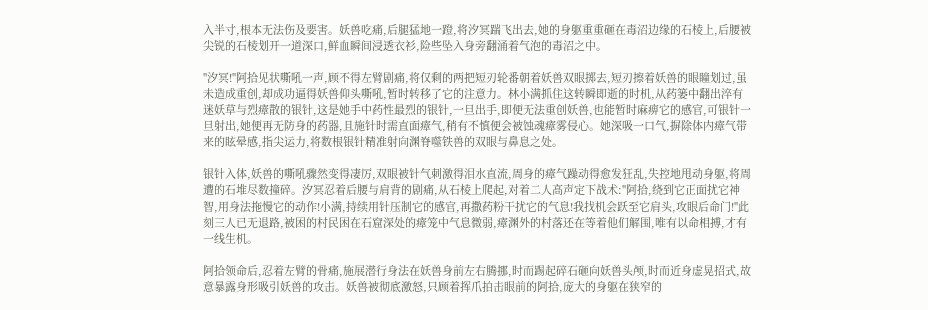入半寸,根本无法伤及要害。妖兽吃痛,后腿猛地一蹬,将汐冥踹飞出去,她的身躯重重砸在毒沼边缘的石棱上,后腰被尖锐的石棱划开一道深口,鲜血瞬间浸透衣衫,险些坠入身旁翻涌着气泡的毒沼之中。

"汐冥!"阿拾见状嘶吼一声,顾不得左臂剧痛,将仅剩的两把短刃轮番朝着妖兽双眼掷去,短刃擦着妖兽的眼瞳划过,虽未造成重创,却成功逼得妖兽仰头嘶吼,暂时转移了它的注意力。林小满抓住这转瞬即逝的时机,从药篓中翻出淬有迷妖草与烈瘴散的银针,这是她手中药性最烈的银针,一旦出手,即便无法重创妖兽,也能暂时麻痹它的感官,可银针一旦射出,她便再无防身的药器,且施针时需直面瘴气,稍有不慎便会被蚀魂瘴雾侵心。她深吸一口气,摒除体内瘴气带来的眩晕感,指尖运力,将数根银针精准射向渊脊噬铁兽的双眼与鼻息之处。

银针入体,妖兽的嘶吼骤然变得凄厉,双眼被针气刺激得泪水直流,周身的瘴气躁动得愈发狂乱,失控地甩动身躯,将周遭的石堆尽数撞碎。汐冥忍着后腰与肩背的剧痛,从石棱上爬起,对着二人高声定下战术:"阿拾,绕到它正面扰它神智,用身法拖慢它的动作!小满,持续用针压制它的感官,再撒药粉干扰它的气息!我找机会跃至它肩头,攻眼后命门!"此刻三人已无退路,被困的村民困在石窟深处的瘴笼中气息微弱,瘴渊外的村落还在等着他们解围,唯有以命相搏,才有一线生机。

阿拾领命后,忍着左臂的骨痛,施展潜行身法在妖兽身前左右腾挪,时而踢起碎石砸向妖兽头颅,时而近身虚晃招式,故意暴露身形吸引妖兽的攻击。妖兽被彻底激怒,只顾着挥爪拍击眼前的阿拾,庞大的身躯在狭窄的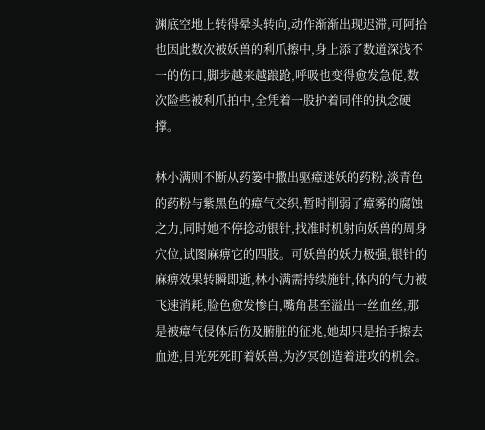渊底空地上转得晕头转向,动作渐渐出现迟滞,可阿拾也因此数次被妖兽的利爪擦中,身上添了数道深浅不一的伤口,脚步越来越踉跄,呼吸也变得愈发急促,数次险些被利爪拍中,全凭着一股护着同伴的执念硬撑。

林小满则不断从药篓中撒出驱瘴迷妖的药粉,淡青色的药粉与紫黑色的瘴气交织,暂时削弱了瘴雾的腐蚀之力,同时她不停捻动银针,找准时机射向妖兽的周身穴位,试图麻痹它的四肢。可妖兽的妖力极强,银针的麻痹效果转瞬即逝,林小满需持续施针,体内的气力被飞速消耗,脸色愈发惨白,嘴角甚至溢出一丝血丝,那是被瘴气侵体后伤及腑脏的征兆,她却只是抬手擦去血迹,目光死死盯着妖兽,为汐冥创造着进攻的机会。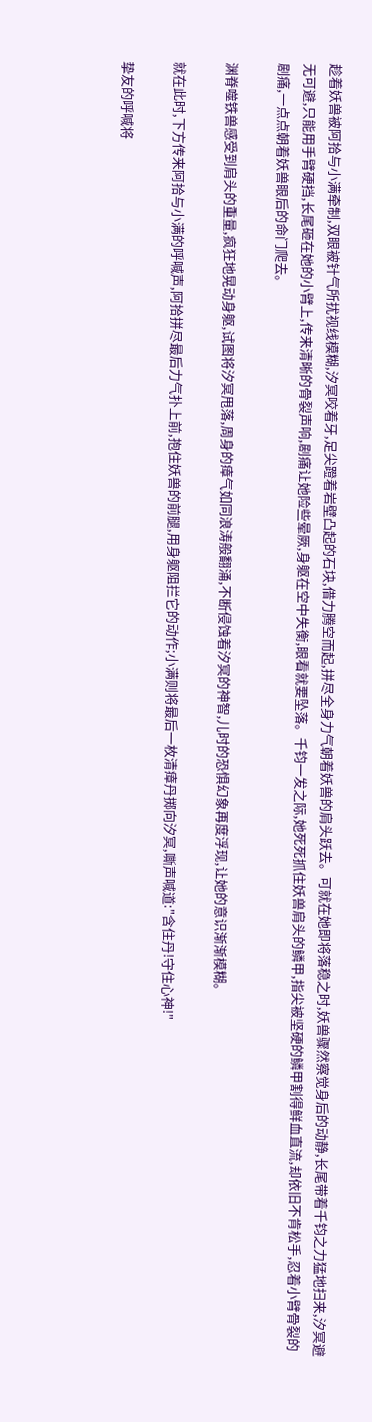趁着妖兽被阿拾与小满牵制,双眼被针气所扰视线模糊,汐冥咬着牙,足尖蹬着岩壁凸起的石块,借力腾空而起,拼尽全身力气朝着妖兽的肩头跃去。可就在她即将落稳之时,妖兽骤然察觉身后的动静,长尾带着千钧之力猛地扫来,汐冥避无可避,只能用手臂硬挡,长尾砸在她的小臂上,传来清晰的骨裂声响,剧痛让她险些晕厥,身躯在空中失衡,眼看就要坠落。千钧一发之际,她死死抓住妖兽肩头的鳞甲,指尖被坚硬的鳞甲割得鲜血直流,却依旧不肯松手,忍着小臂骨裂的剧痛,一点点朝着妖兽眼后的命门爬去。

渊脊噬铁兽感受到肩头的重量,疯狂地晃动身躯,试图将汐冥甩落,周身的瘴气如同浪涛般翻涌,不断侵蚀着汐冥的神智,儿时的恐惧幻象再度浮现,让她的意识渐渐模糊。

就在此时,下方传来阿拾与小满的呼喊声,阿拾拼尽最后力气扑上前,抱住妖兽的前腿,用身躯阻拦它的动作;小满则将最后一枚清瘴丹掷向汐冥,嘶声喊道:"含住丹!守住心神!"

挚友的呼喊将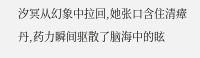汐冥从幻象中拉回,她张口含住清瘴丹,药力瞬间驱散了脑海中的眩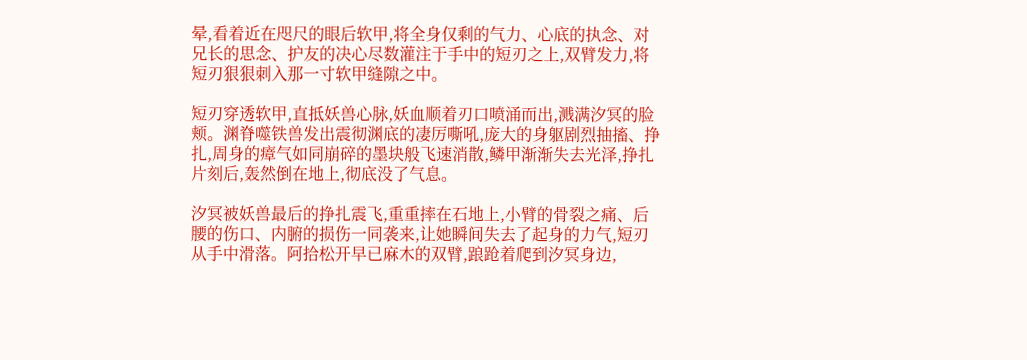晕,看着近在咫尺的眼后软甲,将全身仅剩的气力、心底的执念、对兄长的思念、护友的决心尽数灌注于手中的短刃之上,双臂发力,将短刃狠狠刺入那一寸软甲缝隙之中。

短刃穿透软甲,直抵妖兽心脉,妖血顺着刃口喷涌而出,溅满汐冥的脸颊。渊脊噬铁兽发出震彻渊底的凄厉嘶吼,庞大的身躯剧烈抽搐、挣扎,周身的瘴气如同崩碎的墨块般飞速消散,鳞甲渐渐失去光泽,挣扎片刻后,轰然倒在地上,彻底没了气息。

汐冥被妖兽最后的挣扎震飞,重重摔在石地上,小臂的骨裂之痛、后腰的伤口、内腑的损伤一同袭来,让她瞬间失去了起身的力气,短刃从手中滑落。阿拾松开早已麻木的双臂,踉跄着爬到汐冥身边,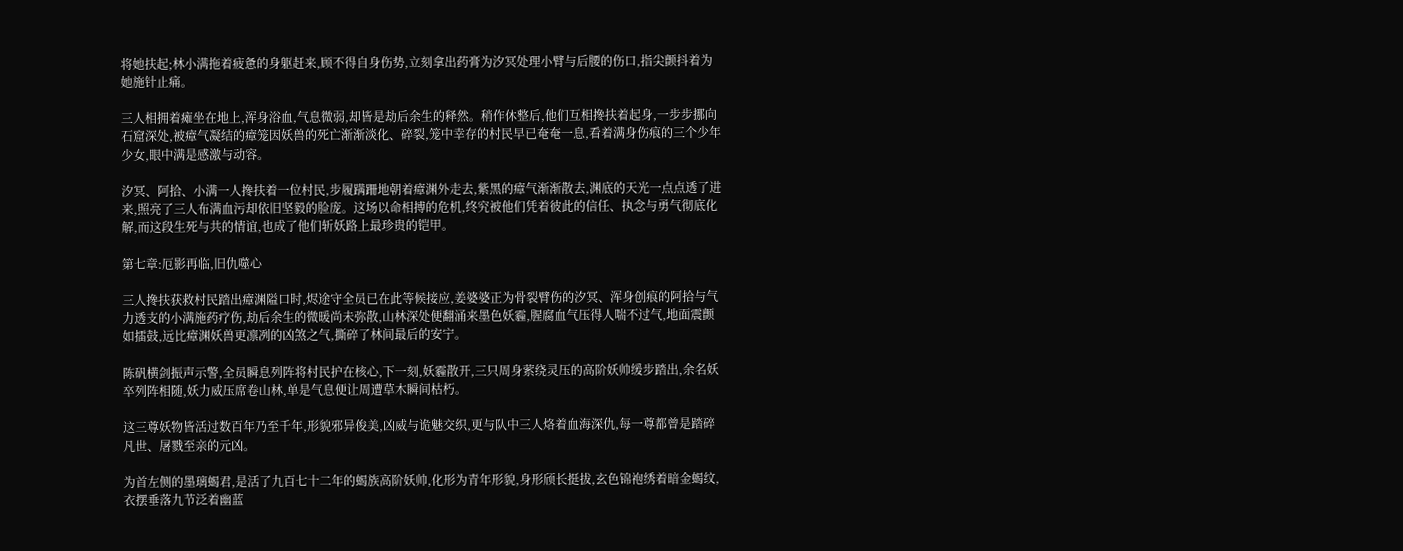将她扶起;林小满拖着疲惫的身躯赶来,顾不得自身伤势,立刻拿出药膏为汐冥处理小臂与后腰的伤口,指尖颤抖着为她施针止痛。

三人相拥着瘫坐在地上,浑身浴血,气息微弱,却皆是劫后余生的释然。稍作休整后,他们互相搀扶着起身,一步步挪向石窟深处,被瘴气凝结的瘴笼因妖兽的死亡渐渐淡化、碎裂,笼中幸存的村民早已奄奄一息,看着满身伤痕的三个少年少女,眼中满是感激与动容。

汐冥、阿拾、小满一人搀扶着一位村民,步履蹒跚地朝着瘴渊外走去,紫黑的瘴气渐渐散去,渊底的天光一点点透了进来,照亮了三人布满血污却依旧坚毅的脸庞。这场以命相搏的危机,终究被他们凭着彼此的信任、执念与勇气彻底化解,而这段生死与共的情谊,也成了他们斩妖路上最珍贵的铠甲。

第七章:厄影再临,旧仇噬心

三人搀扶获救村民踏出瘴渊隘口时,烬途守全员已在此等候接应,姜婆婆正为骨裂臂伤的汐冥、浑身创痕的阿拾与气力透支的小满施药疗伤,劫后余生的微暖尚未弥散,山林深处便翻涌来墨色妖霾,腥腐血气压得人喘不过气,地面震颤如擂鼓,远比瘴渊妖兽更凛冽的凶煞之气,撕碎了林间最后的安宁。

陈矾横剑振声示警,全员瞬息列阵将村民护在核心,下一刻,妖霾散开,三只周身萦绕灵压的高阶妖帅缓步踏出,余名妖卒列阵相随,妖力威压席卷山林,单是气息便让周遭草木瞬间枯朽。

这三尊妖物皆活过数百年乃至千年,形貌邪异俊美,凶威与诡魅交织,更与队中三人烙着血海深仇,每一尊都曾是踏碎凡世、屠戮至亲的元凶。

为首左侧的墨璃蝎君,是活了九百七十二年的蝎族高阶妖帅,化形为青年形貌,身形颀长挺拔,玄色锦袍绣着暗金蝎纹,衣摆垂落九节泛着幽蓝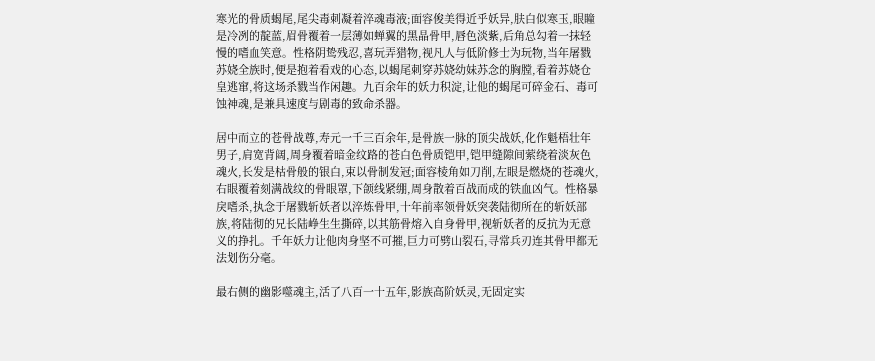寒光的骨质蝎尾,尾尖毒刺凝着淬魂毒液;面容俊美得近乎妖异,肤白似寒玉,眼瞳是冷冽的靛蓝,眉骨覆着一层薄如蝉翼的黑晶骨甲,唇色淡紫,后角总勾着一抹轻慢的嗜血笑意。性格阴鸷残忍,喜玩弄猎物,视凡人与低阶修士为玩物,当年屠戮苏娆全族时,便是抱着看戏的心态,以蝎尾刺穿苏娆幼妹苏念的胸膛,看着苏娆仓皇逃窜,将这场杀戮当作闲趣。九百余年的妖力积淀,让他的蝎尾可碎金石、毒可蚀神魂,是兼具速度与剧毒的致命杀器。

居中而立的苍骨战尊,寿元一千三百余年,是骨族一脉的顶尖战妖,化作魁梧壮年男子,肩宽背阔,周身覆着暗金纹路的苍白色骨质铠甲,铠甲缝隙间萦绕着淡灰色魂火,长发是枯骨般的银白,束以骨制发冠;面容棱角如刀削,左眼是燃烧的苍魂火,右眼覆着刻满战纹的骨眼罩,下颌线紧绷,周身散着百战而成的铁血凶气。性格暴戾嗜杀,执念于屠戮斩妖者以淬炼骨甲,十年前率领骨妖突袭陆彻所在的斩妖部族,将陆彻的兄长陆峥生生撕碎,以其筋骨熔入自身骨甲,视斩妖者的反抗为无意义的挣扎。千年妖力让他肉身坚不可摧,巨力可劈山裂石,寻常兵刃连其骨甲都无法划伤分毫。

最右侧的幽影噬魂主,活了八百一十五年,影族高阶妖灵,无固定实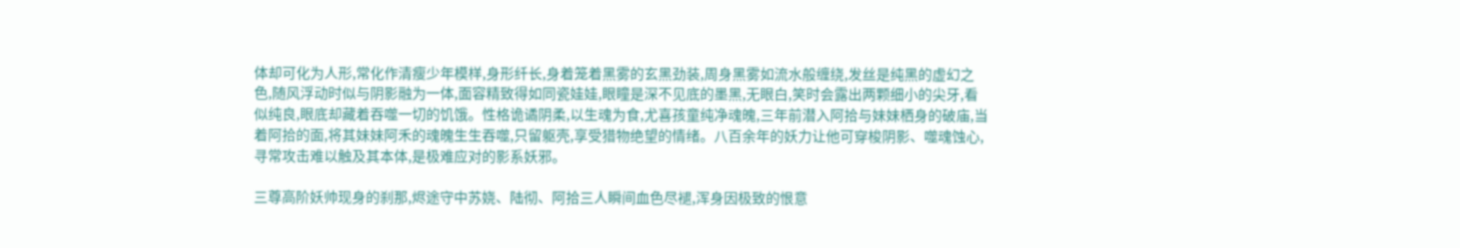体却可化为人形,常化作清瘦少年模样,身形纤长,身着笼着黑雾的玄黑劲装,周身黑雾如流水般缠绕,发丝是纯黑的虚幻之色,随风浮动时似与阴影融为一体,面容精致得如同瓷娃娃,眼瞳是深不见底的墨黑,无眼白,笑时会露出两颗细小的尖牙,看似纯良,眼底却藏着吞噬一切的饥饿。性格诡谲阴柔,以生魂为食,尤喜孩童纯净魂魄,三年前潜入阿拾与妹妹栖身的破庙,当着阿拾的面,将其妹妹阿禾的魂魄生生吞噬,只留躯壳,享受猎物绝望的情绪。八百余年的妖力让他可穿梭阴影、噬魂蚀心,寻常攻击难以触及其本体,是极难应对的影系妖邪。

三尊高阶妖帅现身的刹那,烬途守中苏娆、陆彻、阿拾三人瞬间血色尽褪,浑身因极致的恨意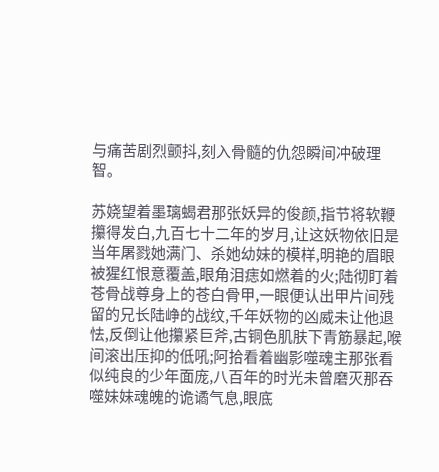与痛苦剧烈颤抖,刻入骨髓的仇怨瞬间冲破理智。

苏娆望着墨璃蝎君那张妖异的俊颜,指节将软鞭攥得发白,九百七十二年的岁月,让这妖物依旧是当年屠戮她满门、杀她幼妹的模样,明艳的眉眼被猩红恨意覆盖,眼角泪痣如燃着的火;陆彻盯着苍骨战尊身上的苍白骨甲,一眼便认出甲片间残留的兄长陆峥的战纹,千年妖物的凶威未让他退怯,反倒让他攥紧巨斧,古铜色肌肤下青筋暴起,喉间滚出压抑的低吼;阿拾看着幽影噬魂主那张看似纯良的少年面庞,八百年的时光未曾磨灭那吞噬妹妹魂魄的诡谲气息,眼底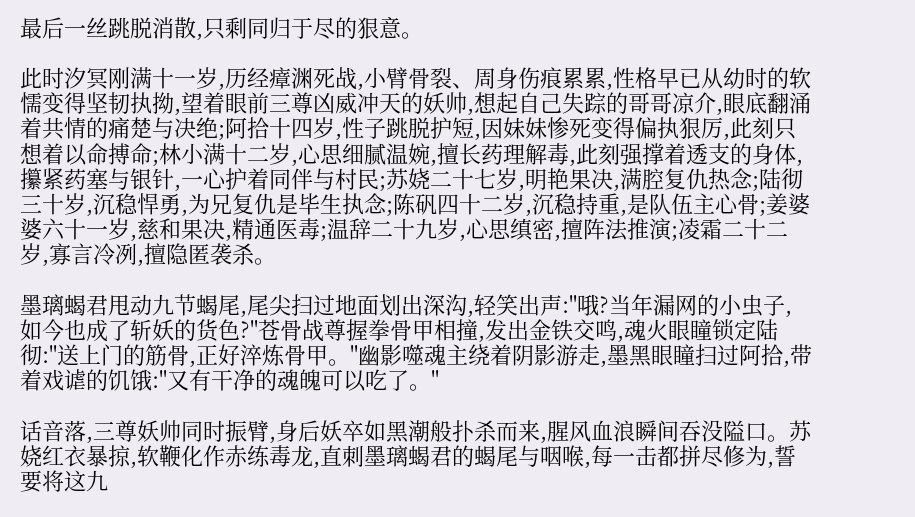最后一丝跳脱消散,只剩同归于尽的狠意。

此时汐冥刚满十一岁,历经瘴渊死战,小臂骨裂、周身伤痕累累,性格早已从幼时的软懦变得坚韧执拗,望着眼前三尊凶威冲天的妖帅,想起自己失踪的哥哥凉介,眼底翻涌着共情的痛楚与决绝;阿拾十四岁,性子跳脱护短,因妹妹惨死变得偏执狠厉,此刻只想着以命搏命;林小满十二岁,心思细腻温婉,擅长药理解毒,此刻强撑着透支的身体,攥紧药塞与银针,一心护着同伴与村民;苏娆二十七岁,明艳果决,满腔复仇热念;陆彻三十岁,沉稳悍勇,为兄复仇是毕生执念;陈矾四十二岁,沉稳持重,是队伍主心骨;姜婆婆六十一岁,慈和果决,精通医毒;温辞二十九岁,心思缜密,擅阵法推演;凌霜二十二岁,寡言冷冽,擅隐匿袭杀。

墨璃蝎君甩动九节蝎尾,尾尖扫过地面划出深沟,轻笑出声:"哦?当年漏网的小虫子,如今也成了斩妖的货色?"苍骨战尊握拳骨甲相撞,发出金铁交鸣,魂火眼瞳锁定陆彻:"送上门的筋骨,正好淬炼骨甲。"幽影噬魂主绕着阴影游走,墨黑眼瞳扫过阿拾,带着戏谑的饥饿:"又有干净的魂魄可以吃了。"

话音落,三尊妖帅同时振臂,身后妖卒如黑潮般扑杀而来,腥风血浪瞬间吞没隘口。苏娆红衣暴掠,软鞭化作赤练毒龙,直刺墨璃蝎君的蝎尾与咽喉,每一击都拼尽修为,誓要将这九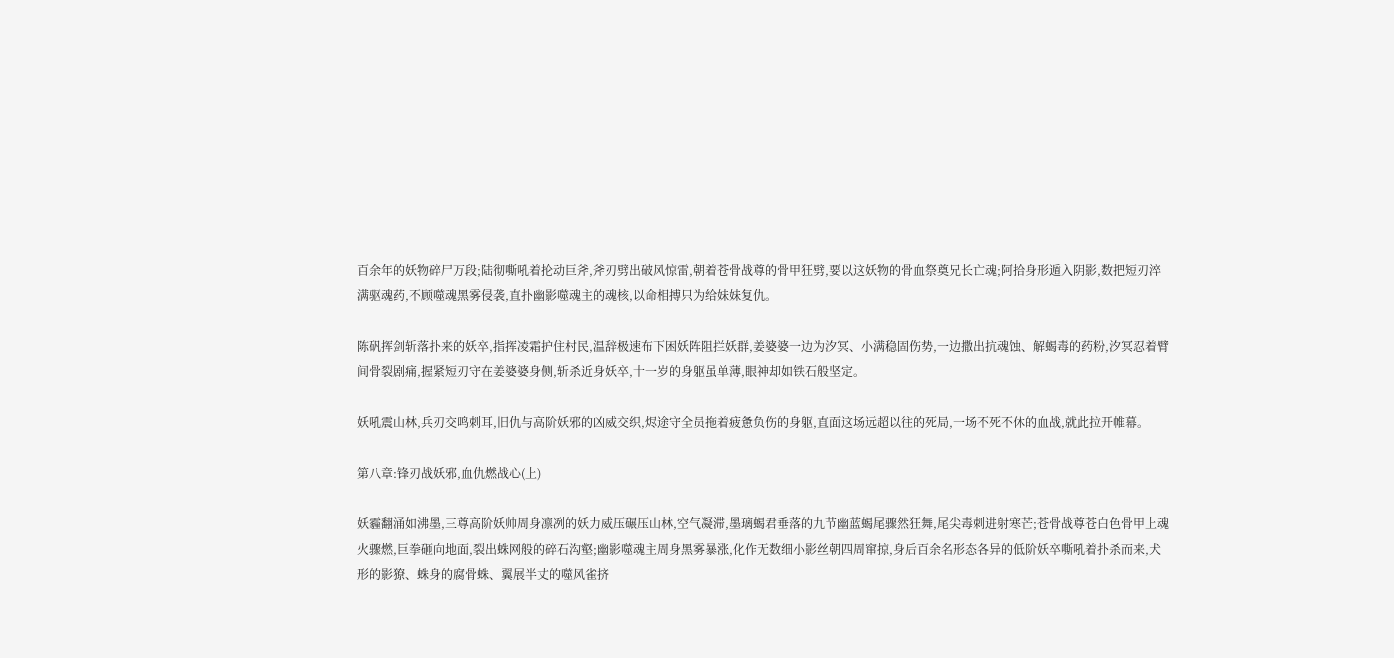百余年的妖物碎尸万段;陆彻嘶吼着抡动巨斧,斧刃劈出破风惊雷,朝着苍骨战尊的骨甲狂劈,要以这妖物的骨血祭奠兄长亡魂;阿拾身形遁入阴影,数把短刃淬满驱魂药,不顾噬魂黑雾侵袭,直扑幽影噬魂主的魂核,以命相搏只为给妹妹复仇。

陈矾挥剑斩落扑来的妖卒,指挥凌霜护住村民,温辞极速布下困妖阵阻拦妖群,姜婆婆一边为汐冥、小满稳固伤势,一边撒出抗魂蚀、解蝎毒的药粉,汐冥忍着臂间骨裂剧痛,握紧短刃守在姜婆婆身侧,斩杀近身妖卒,十一岁的身躯虽单薄,眼神却如铁石般坚定。

妖吼震山林,兵刃交鸣刺耳,旧仇与高阶妖邪的凶威交织,烬途守全员拖着疲惫负伤的身躯,直面这场远超以往的死局,一场不死不休的血战,就此拉开帷幕。

第八章:锋刃战妖邪,血仇燃战心(上)

妖霾翻涌如沸墨,三尊高阶妖帅周身凛冽的妖力威压碾压山林,空气凝滞,墨璃蝎君垂落的九节幽蓝蝎尾骤然狂舞,尾尖毒刺进射寒芒;苍骨战尊苍白色骨甲上魂火骤燃,巨拳砸向地面,裂出蛛网般的碎石沟壑;幽影噬魂主周身黑雾暴涨,化作无数细小影丝朝四周窜掠,身后百余名形态各异的低阶妖卒嘶吼着扑杀而来,犬形的影獠、蛛身的腐骨蛛、翼展半丈的噬风雀挤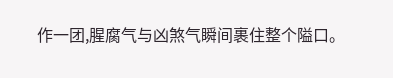作一团,腥腐气与凶煞气瞬间裹住整个隘口。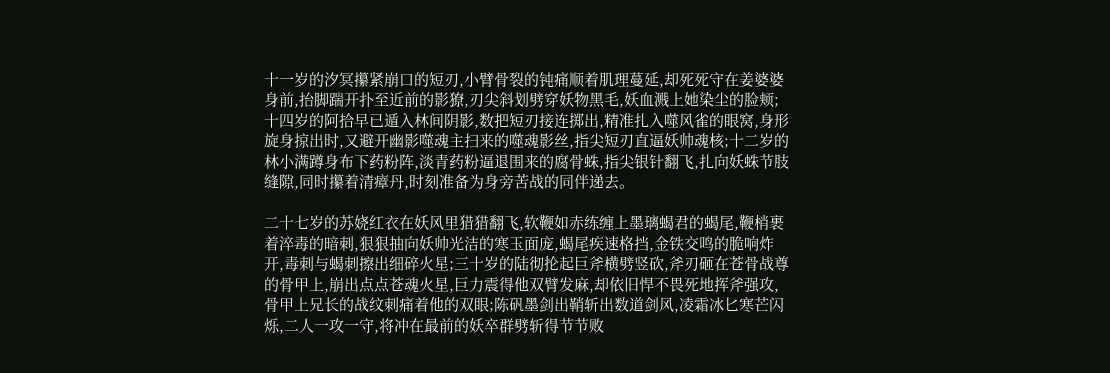十一岁的汐冥攥紧崩口的短刃,小臂骨裂的钝痛顺着肌理蔓延,却死死守在姜婆婆身前,抬脚踹开扑至近前的影獠,刃尖斜划劈穿妖物黑毛,妖血溅上她染尘的脸颊;十四岁的阿拾早已遁入林间阴影,数把短刃接连掷出,精准扎入噬风雀的眼窝,身形旋身掠出时,又避开幽影噬魂主扫来的噬魂影丝,指尖短刃直逼妖帅魂核;十二岁的林小满蹲身布下药粉阵,淡青药粉逼退围来的腐骨蛛,指尖银针翻飞,扎向妖蛛节肢缝隙,同时攥着清瘴丹,时刻准备为身旁苦战的同伴递去。

二十七岁的苏娆红衣在妖风里猎猎翻飞,软鞭如赤练缠上墨璃蝎君的蝎尾,鞭梢裹着淬毒的暗刺,狠狠抽向妖帅光洁的寒玉面庞,蝎尾疾速格挡,金铁交鸣的脆响炸开,毒刺与蝎刺擦出细碎火星;三十岁的陆彻抡起巨斧横劈竖砍,斧刃砸在苍骨战尊的骨甲上,崩出点点苍魂火星,巨力震得他双臂发麻,却依旧悍不畏死地挥斧强攻,骨甲上兄长的战纹刺痛着他的双眼;陈矾墨剑出鞘斩出数道剑风,凌霜冰匕寒芒闪烁,二人一攻一守,将冲在最前的妖卒群劈斩得节节败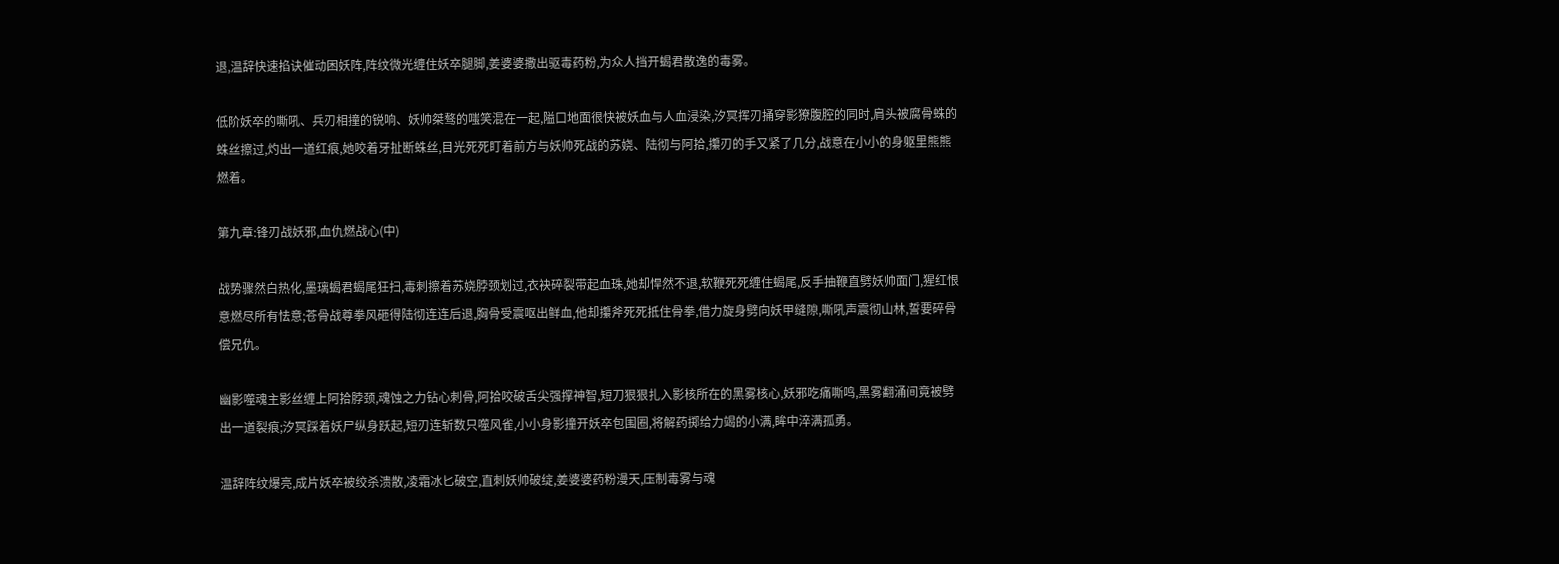退,温辞快速掐诀催动困妖阵,阵纹微光缠住妖卒腿脚,姜婆婆撒出驱毒药粉,为众人挡开蝎君散逸的毒雾。

低阶妖卒的嘶吼、兵刃相撞的锐响、妖帅桀骜的嗤笑混在一起,隘口地面很快被妖血与人血浸染,汐冥挥刃捅穿影獠腹腔的同时,肩头被腐骨蛛的蛛丝擦过,灼出一道红痕,她咬着牙扯断蛛丝,目光死死盯着前方与妖帅死战的苏娆、陆彻与阿拾,攥刃的手又紧了几分,战意在小小的身躯里熊熊燃着。

第九章:锋刃战妖邪,血仇燃战心(中)

战势骤然白热化,墨璃蝎君蝎尾狂扫,毒刺擦着苏娆脖颈划过,衣袂碎裂带起血珠,她却悍然不退,软鞭死死缠住蝎尾,反手抽鞭直劈妖帅面门,猩红恨意燃尽所有怯意;苍骨战尊拳风砸得陆彻连连后退,胸骨受震呕出鲜血,他却攥斧死死抵住骨拳,借力旋身劈向妖甲缝隙,嘶吼声震彻山林,誓要碎骨偿兄仇。

幽影噬魂主影丝缠上阿拾脖颈,魂蚀之力钻心刺骨,阿拾咬破舌尖强撑神智,短刀狠狠扎入影核所在的黑雾核心,妖邪吃痛嘶鸣,黑雾翻涌间竟被劈出一道裂痕;汐冥踩着妖尸纵身跃起,短刃连斩数只噬风雀,小小身影撞开妖卒包围圈,将解药掷给力竭的小满,眸中淬满孤勇。

温辞阵纹爆亮,成片妖卒被绞杀溃散,凌霜冰匕破空,直刺妖帅破绽,姜婆婆药粉漫天,压制毒雾与魂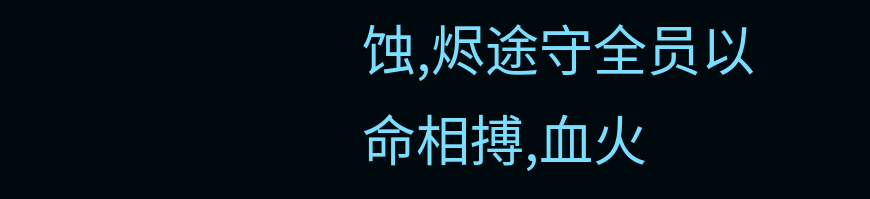蚀,烬途守全员以命相搏,血火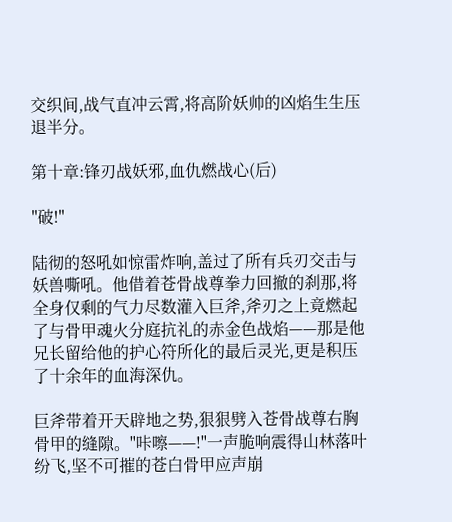交织间,战气直冲云霄,将高阶妖帅的凶焰生生压退半分。

第十章:锋刃战妖邪,血仇燃战心(后)

"破!"

陆彻的怒吼如惊雷炸响,盖过了所有兵刃交击与妖兽嘶吼。他借着苍骨战尊拳力回撤的刹那,将全身仅剩的气力尽数灌入巨斧,斧刃之上竟燃起了与骨甲魂火分庭抗礼的赤金色战焰——那是他兄长留给他的护心符所化的最后灵光,更是积压了十余年的血海深仇。

巨斧带着开天辟地之势,狠狠劈入苍骨战尊右胸骨甲的缝隙。"咔嚓——!"一声脆响震得山林落叶纷飞,坚不可摧的苍白骨甲应声崩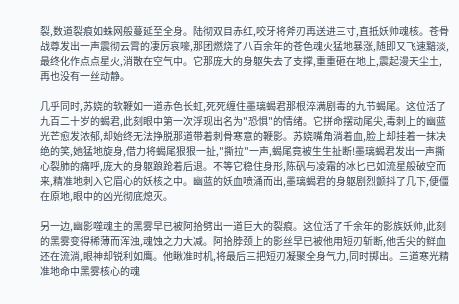裂,数道裂痕如蛛网般蔓延至全身。陆彻双目赤红,咬牙将斧刃再送进三寸,直抵妖帅魂核。苍骨战尊发出一声震彻云霄的凄厉哀嚎,那团燃烧了八百余年的苍色魂火猛地暴涨,随即又飞速黯淡,最终化作点点星火,消散在空气中。它那庞大的身躯失去了支撑,重重砸在地上,震起漫天尘土,再也没有一丝动静。

几乎同时,苏娆的软鞭如一道赤色长虹,死死缠住墨璃蝎君那根淬满剧毒的九节蝎尾。这位活了九百二十岁的蝎君,此刻眼中第一次浮现出名为"恐惧"的情绪。它拼命摆动尾尖,毒刺上的幽蓝光芒愈发浓郁,却始终无法挣脱那道带着刺骨寒意的鞭影。苏娆嘴角淌着血,脸上却挂着一抹决绝的笑,她猛地旋身,借力将蝎尾狠狠一扯,"撕拉"一声,蝎尾竟被生生扯断!墨璃蝎君发出一声撕心裂肺的痛呼,庞大的身躯踉跄着后退。不等它稳住身形,陈矾与凌霜的冰匕已如流星般破空而来,精准地刺入它眉心的妖核之中。幽蓝的妖血喷涌而出,墨璃蝎君的身躯剧烈颤抖了几下,便僵在原地,眼中的凶光彻底熄灭。

另一边,幽影噬魂主的黑雾早已被阿拾劈出一道巨大的裂痕。这位活了千余年的影族妖帅,此刻的黑雾变得稀薄而浑浊,魂蚀之力大减。阿拾脖颈上的影丝早已被他用短刃斩断,他舌尖的鲜血还在流淌,眼神却锐利如鹰。他瞅准时机,将最后三把短刃凝聚全身气力,同时掷出。三道寒光精准地命中黑雾核心的魂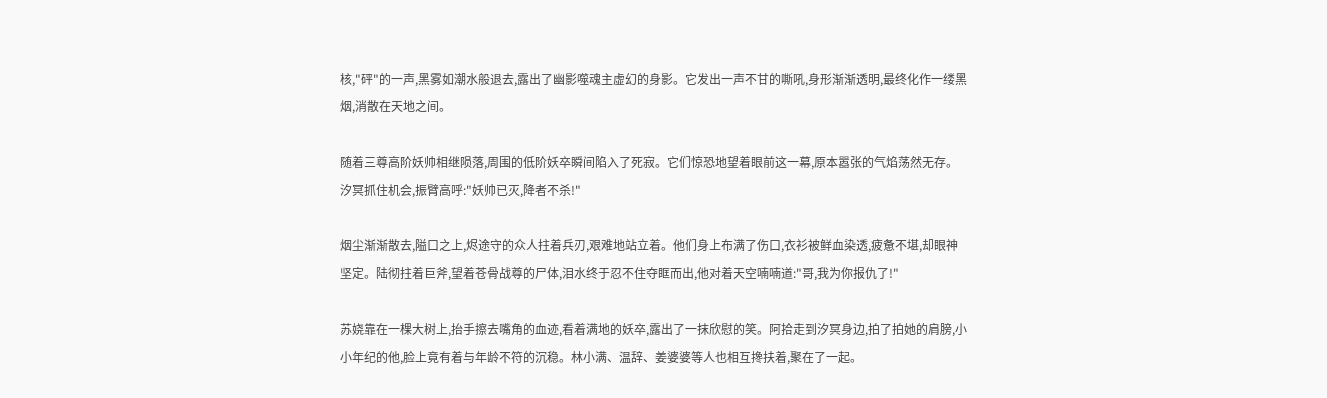核,"砰"的一声,黑雾如潮水般退去,露出了幽影噬魂主虚幻的身影。它发出一声不甘的嘶吼,身形渐渐透明,最终化作一缕黑烟,消散在天地之间。

随着三尊高阶妖帅相继陨落,周围的低阶妖卒瞬间陷入了死寂。它们惊恐地望着眼前这一幕,原本嚣张的气焰荡然无存。汐冥抓住机会,振臂高呼:"妖帅已灭,降者不杀!"

烟尘渐渐散去,隘口之上,烬途守的众人拄着兵刃,艰难地站立着。他们身上布满了伤口,衣衫被鲜血染透,疲惫不堪,却眼神坚定。陆彻拄着巨斧,望着苍骨战尊的尸体,泪水终于忍不住夺眶而出,他对着天空喃喃道:"哥,我为你报仇了!"

苏娆靠在一棵大树上,抬手擦去嘴角的血迹,看着满地的妖卒,露出了一抹欣慰的笑。阿拾走到汐冥身边,拍了拍她的肩膀,小小年纪的他,脸上竟有着与年龄不符的沉稳。林小满、温辞、姜婆婆等人也相互搀扶着,聚在了一起。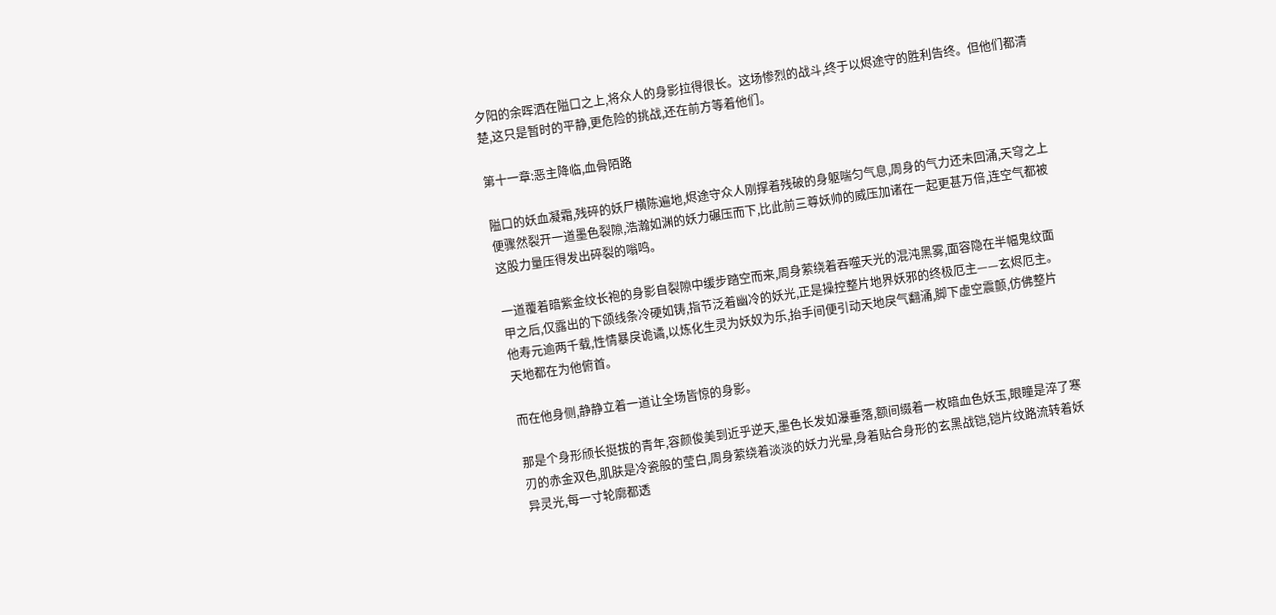夕阳的余晖洒在隘口之上,将众人的身影拉得很长。这场惨烈的战斗,终于以烬途守的胜利告终。但他们都清楚,这只是暂时的平静,更危险的挑战,还在前方等着他们。

第十一章:恶主降临,血骨陌路

隘口的妖血凝霜,残碎的妖尸横陈遍地,烬途守众人刚撑着残破的身躯喘匀气息,周身的气力还未回涌,天穹之上便骤然裂开一道墨色裂隙,浩瀚如渊的妖力碾压而下,比此前三尊妖帅的威压加诸在一起更甚万倍,连空气都被这股力量压得发出碎裂的嗡鸣。

一道覆着暗紫金纹长袍的身影自裂隙中缓步踏空而来,周身萦绕着吞噬天光的混沌黑雾,面容隐在半幅鬼纹面甲之后,仅露出的下颌线条冷硬如铸,指节泛着幽冷的妖光,正是操控整片地界妖邪的终极厄主——玄烬厄主。他寿元逾两千载,性情暴戾诡谲,以炼化生灵为妖奴为乐,抬手间便引动天地戾气翻涌,脚下虚空震颤,仿佛整片天地都在为他俯首。

而在他身侧,静静立着一道让全场皆惊的身影。

那是个身形颀长挺拔的青年,容颜俊美到近乎逆天,墨色长发如瀑垂落,额间缀着一枚暗血色妖玉,眼瞳是淬了寒刃的赤金双色,肌肤是冷瓷般的莹白,周身萦绕着淡淡的妖力光晕,身着贴合身形的玄黑战铠,铠片纹路流转着妖异灵光,每一寸轮廓都透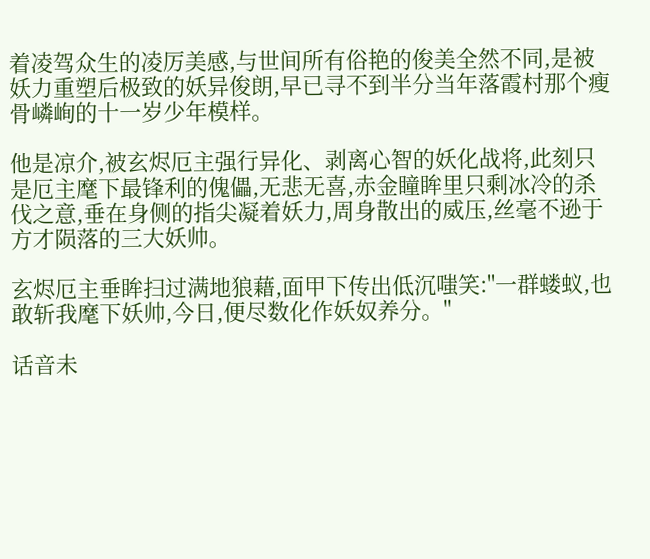着凌驾众生的凌厉美感,与世间所有俗艳的俊美全然不同,是被妖力重塑后极致的妖异俊朗,早已寻不到半分当年落霞村那个瘦骨嶙峋的十一岁少年模样。

他是凉介,被玄烬厄主强行异化、剥离心智的妖化战将,此刻只是厄主麾下最锋利的傀儡,无悲无喜,赤金瞳眸里只剩冰冷的杀伐之意,垂在身侧的指尖凝着妖力,周身散出的威压,丝毫不逊于方才陨落的三大妖帅。

玄烬厄主垂眸扫过满地狼藉,面甲下传出低沉嗤笑:"一群蝼蚁,也敢斩我麾下妖帅,今日,便尽数化作妖奴养分。"

话音未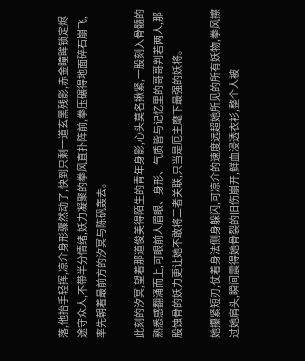落,他抬手轻挥,凉介身形骤然动了,快到只剩一道玄黑残影,赤金瞳眸锁定烬途守众人,不带半分情绪,妖力凝聚的拳风直扑阵前,拳压碾得地面碎石崩飞,率先朝着最前方的汐冥与陈矾轰去。

此刻的汐冥,望着那道俊美得陌生的青年身影,心头莫名揪紧,一股刻入骨髓的熟悉感翻涌而上,可眼前人眉眼、身形、气质皆与记忆里的哥哥判若两人,那股蚀骨的妖力更让她不敢将二者关联,只当是厄主麾下最强的妖将。

她攥紧短刃,仗着身法侧身躲闪,可凉介的速度远超她所见的所有妖物,拳风擦过她肩头,瞬间震得她骨裂的旧伤崩开,鲜血浸透衣衫,整个人被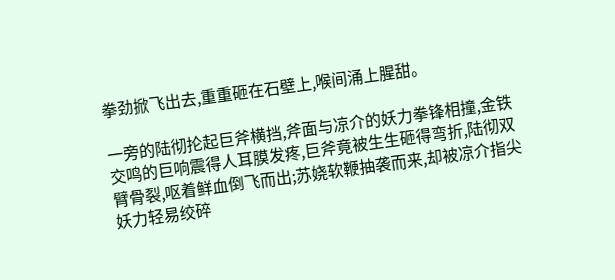拳劲掀飞出去,重重砸在石壁上,喉间涌上腥甜。

一旁的陆彻抡起巨斧横挡,斧面与凉介的妖力拳锋相撞,金铁交鸣的巨响震得人耳膜发疼,巨斧竟被生生砸得弯折,陆彻双臂骨裂,呕着鲜血倒飞而出;苏娆软鞭抽袭而来,却被凉介指尖妖力轻易绞碎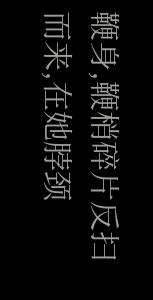鞭身,鞭梢碎片反扫而来,在她脖颈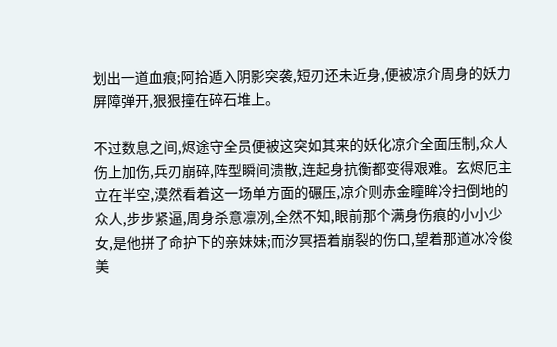划出一道血痕;阿拾遁入阴影突袭,短刃还未近身,便被凉介周身的妖力屏障弹开,狠狠撞在碎石堆上。

不过数息之间,烬途守全员便被这突如其来的妖化凉介全面压制,众人伤上加伤,兵刃崩碎,阵型瞬间溃散,连起身抗衡都变得艰难。玄烬厄主立在半空,漠然看着这一场单方面的碾压,凉介则赤金瞳眸冷扫倒地的众人,步步紧逼,周身杀意凛冽,全然不知,眼前那个满身伤痕的小小少女,是他拼了命护下的亲妹妹;而汐冥捂着崩裂的伤口,望着那道冰冷俊美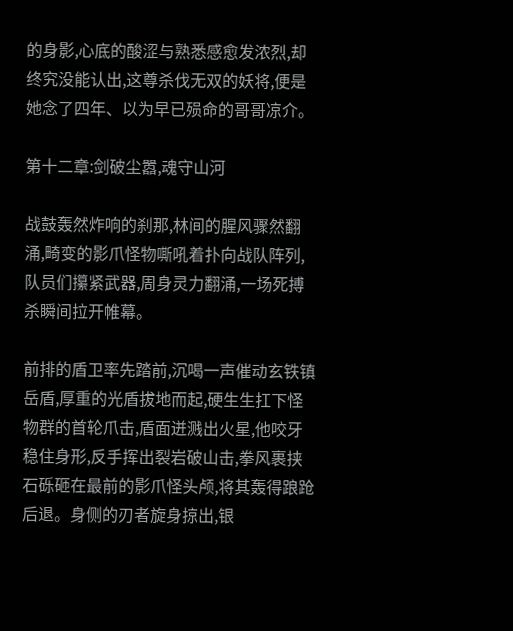的身影,心底的酸涩与熟悉感愈发浓烈,却终究没能认出,这尊杀伐无双的妖将,便是她念了四年、以为早已殒命的哥哥凉介。

第十二章:剑破尘嚣,魂守山河

战鼓轰然炸响的刹那,林间的腥风骤然翻涌,畸变的影爪怪物嘶吼着扑向战队阵列,队员们攥紧武器,周身灵力翻涌,一场死搏杀瞬间拉开帷幕。

前排的盾卫率先踏前,沉喝一声催动玄铁镇岳盾,厚重的光盾拔地而起,硬生生扛下怪物群的首轮爪击,盾面迸溅出火星,他咬牙稳住身形,反手挥出裂岩破山击,拳风裹挟石砾砸在最前的影爪怪头颅,将其轰得踉跄后退。身侧的刃者旋身掠出,银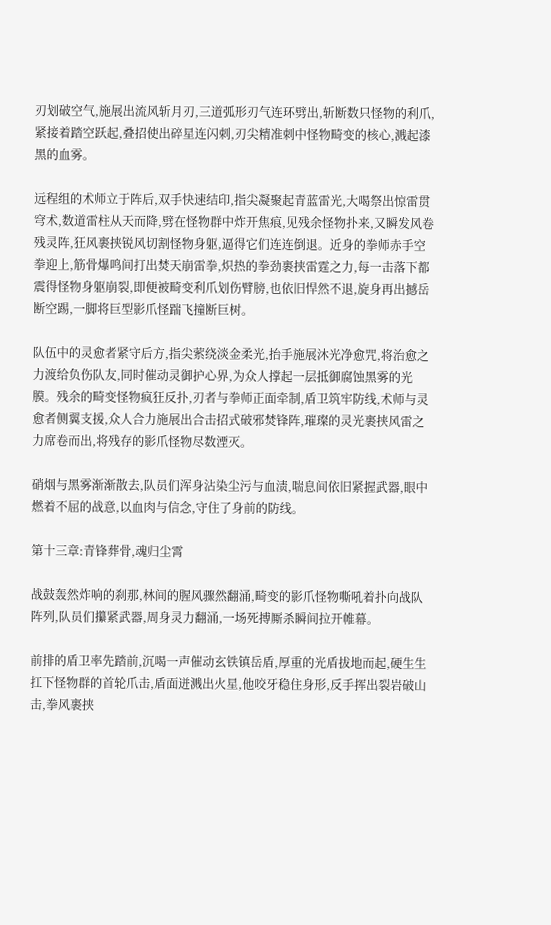刃划破空气,施展出流风斩月刃,三道弧形刃气连环劈出,斩断数只怪物的利爪,紧接着踏空跃起,叠招使出碎星连闪刺,刃尖精准刺中怪物畸变的核心,溅起漆黑的血雾。

远程组的术师立于阵后,双手快速结印,指尖凝聚起青蓝雷光,大喝祭出惊雷贯穹术,数道雷柱从天而降,劈在怪物群中炸开焦痕,见残余怪物扑来,又瞬发风卷残灵阵,狂风裹挟锐风切割怪物身躯,逼得它们连连倒退。近身的拳师赤手空拳迎上,筋骨爆鸣间打出焚天崩雷拳,炽热的拳劲裹挟雷霆之力,每一击落下都震得怪物身躯崩裂,即便被畸变利爪划伤臂膀,也依旧悍然不退,旋身再出撼岳断空踢,一脚将巨型影爪怪踹飞撞断巨树。

队伍中的灵愈者紧守后方,指尖萦绕淡金柔光,抬手施展沐光净愈咒,将治愈之力渡给负伤队友,同时催动灵御护心界,为众人撑起一层抵御腐蚀黑雾的光膜。残余的畸变怪物疯狂反扑,刃者与拳师正面牵制,盾卫筑牢防线,术师与灵愈者侧翼支援,众人合力施展出合击招式破邪焚锋阵,璀璨的灵光裹挟风雷之力席卷而出,将残存的影爪怪物尽数湮灭。

硝烟与黑雾渐渐散去,队员们浑身沾染尘污与血渍,喘息间依旧紧握武器,眼中燃着不屈的战意,以血肉与信念,守住了身前的防线。

第十三章:青锋葬骨,魂归尘霄

战鼓轰然炸响的刹那,林间的腥风骤然翻涌,畸变的影爪怪物嘶吼着扑向战队阵列,队员们攥紧武器,周身灵力翻涌,一场死搏厮杀瞬间拉开帷幕。

前排的盾卫率先踏前,沉喝一声催动玄铁镇岳盾,厚重的光盾拔地而起,硬生生扛下怪物群的首轮爪击,盾面迸溅出火星,他咬牙稳住身形,反手挥出裂岩破山击,拳风裹挟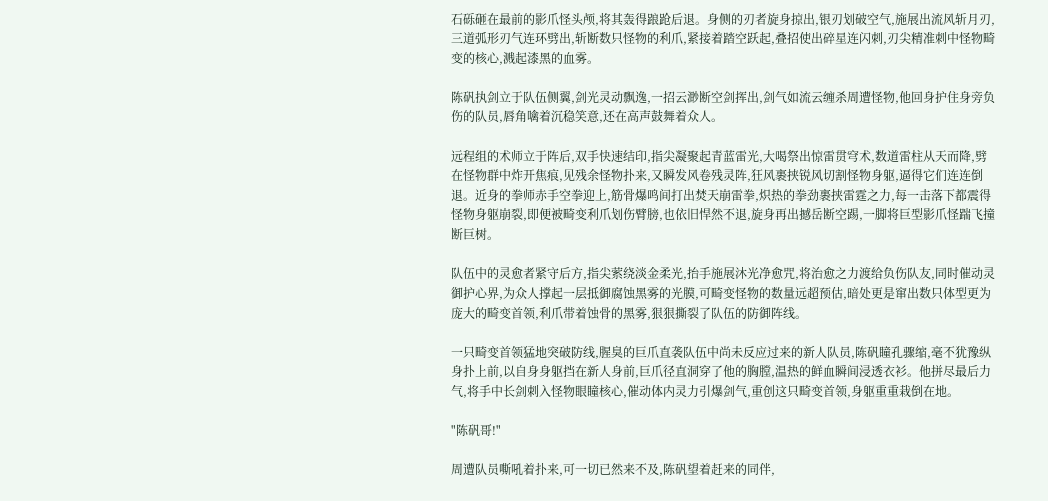石砾砸在最前的影爪怪头颅,将其轰得踉跄后退。身侧的刃者旋身掠出,银刃划破空气,施展出流风斩月刃,三道弧形刃气连环劈出,斩断数只怪物的利爪,紧接着踏空跃起,叠招使出碎星连闪刺,刃尖精准刺中怪物畸变的核心,溅起漆黑的血雾。

陈矾执剑立于队伍侧翼,剑光灵动飘逸,一招云渺断空剑挥出,剑气如流云缠杀周遭怪物,他回身护住身旁负伤的队员,唇角噙着沉稳笑意,还在高声鼓舞着众人。

远程组的术师立于阵后,双手快速结印,指尖凝聚起青蓝雷光,大喝祭出惊雷贯穹术,数道雷柱从天而降,劈在怪物群中炸开焦痕,见残余怪物扑来,又瞬发风卷残灵阵,狂风裹挟锐风切割怪物身躯,逼得它们连连倒退。近身的拳师赤手空拳迎上,筋骨爆鸣间打出焚天崩雷拳,炽热的拳劲裹挟雷霆之力,每一击落下都震得怪物身躯崩裂,即便被畸变利爪划伤臂膀,也依旧悍然不退,旋身再出撼岳断空踢,一脚将巨型影爪怪踹飞撞断巨树。

队伍中的灵愈者紧守后方,指尖萦绕淡金柔光,抬手施展沐光净愈咒,将治愈之力渡给负伤队友,同时催动灵御护心界,为众人撑起一层抵御腐蚀黑雾的光膜,可畸变怪物的数量远超预估,暗处更是窜出数只体型更为庞大的畸变首领,利爪带着蚀骨的黑雾,狠狠撕裂了队伍的防御阵线。

一只畸变首领猛地突破防线,腥臭的巨爪直袭队伍中尚未反应过来的新人队员,陈矾瞳孔骤缩,毫不犹豫纵身扑上前,以自身身躯挡在新人身前,巨爪径直洞穿了他的胸膛,温热的鲜血瞬间浸透衣衫。他拼尽最后力气,将手中长剑刺入怪物眼瞳核心,催动体内灵力引爆剑气,重创这只畸变首领,身躯重重栽倒在地。

"陈矾哥!"

周遭队员嘶吼着扑来,可一切已然来不及,陈矾望着赶来的同伴,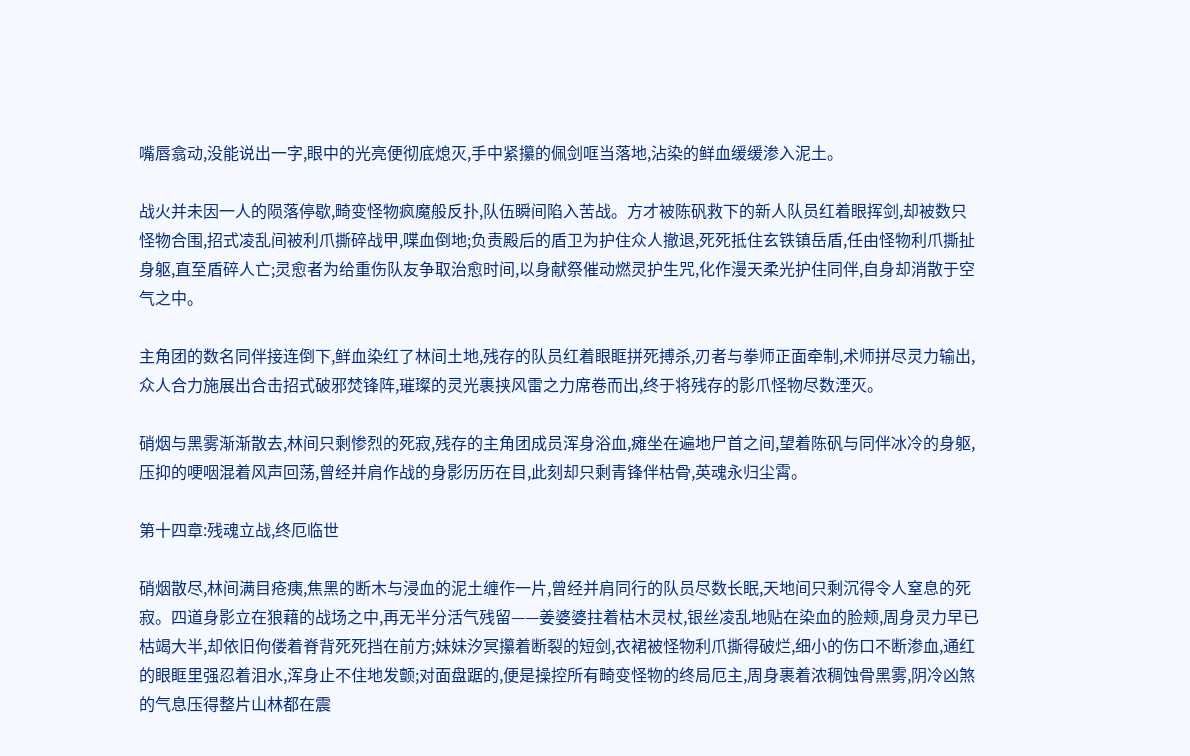嘴唇翕动,没能说出一字,眼中的光亮便彻底熄灭,手中紧攥的佩剑哐当落地,沾染的鲜血缓缓渗入泥土。

战火并未因一人的陨落停歇,畸变怪物疯魔般反扑,队伍瞬间陷入苦战。方才被陈矾救下的新人队员红着眼挥剑,却被数只怪物合围,招式凌乱间被利爪撕碎战甲,喋血倒地;负责殿后的盾卫为护住众人撤退,死死抵住玄铁镇岳盾,任由怪物利爪撕扯身躯,直至盾碎人亡;灵愈者为给重伤队友争取治愈时间,以身献祭催动燃灵护生咒,化作漫天柔光护住同伴,自身却消散于空气之中。

主角团的数名同伴接连倒下,鲜血染红了林间土地,残存的队员红着眼眶拼死搏杀,刃者与拳师正面牵制,术师拼尽灵力输出,众人合力施展出合击招式破邪焚锋阵,璀璨的灵光裹挟风雷之力席卷而出,终于将残存的影爪怪物尽数湮灭。

硝烟与黑雾渐渐散去,林间只剩惨烈的死寂,残存的主角团成员浑身浴血,瘫坐在遍地尸首之间,望着陈矾与同伴冰冷的身躯,压抑的哽咽混着风声回荡,曾经并肩作战的身影历历在目,此刻却只剩青锋伴枯骨,英魂永归尘霄。

第十四章:残魂立战,终厄临世

硝烟散尽,林间满目疮痍,焦黑的断木与浸血的泥土缠作一片,曾经并肩同行的队员尽数长眠,天地间只剩沉得令人窒息的死寂。四道身影立在狼藉的战场之中,再无半分活气残留——姜婆婆拄着枯木灵杖,银丝凌乱地贴在染血的脸颊,周身灵力早已枯竭大半,却依旧佝偻着脊背死死挡在前方;妹妹汐冥攥着断裂的短剑,衣裙被怪物利爪撕得破烂,细小的伤口不断渗血,通红的眼眶里强忍着泪水,浑身止不住地发颤;对面盘踞的,便是操控所有畸变怪物的终局厄主,周身裹着浓稠蚀骨黑雾,阴冷凶煞的气息压得整片山林都在震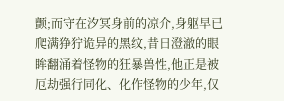颤;而守在汐冥身前的凉介,身躯早已爬满狰狞诡异的黑纹,昔日澄澈的眼眸翻涌着怪物的狂暴兽性,他正是被厄劫强行同化、化作怪物的少年,仅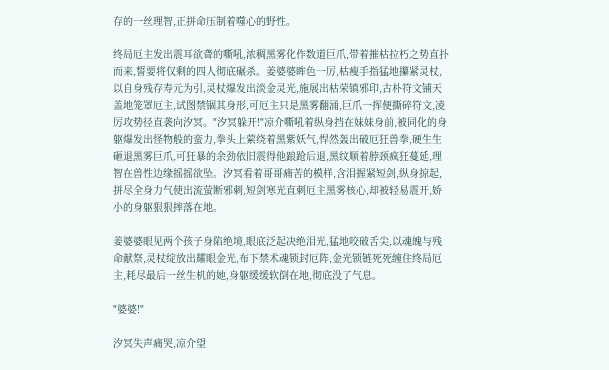存的一丝理智,正拼命压制着噬心的野性。

终局厄主发出震耳欲聋的嘶吼,浓稠黑雾化作数道巨爪,带着摧枯拉朽之势直扑而来,誓要将仅剩的四人彻底碾杀。姜婆婆眸色一厉,枯瘦手指猛地攥紧灵杖,以自身残存寿元为引,灵杖爆发出淡金灵光,施展出枯荣镇邪印,古朴符文铺天盖地笼罩厄主,试图禁锢其身形,可厄主只是黑雾翻涌,巨爪一挥便撕碎符文,凌厉攻势径直袭向汐冥。"汐冥躲开!"凉介嘶吼着纵身挡在妹妹身前,被同化的身躯爆发出怪物般的蛮力,拳头上萦绕着黑紫妖气,悍然轰出破厄狂兽拳,硬生生砸退黑雾巨爪,可狂暴的余劲依旧震得他踉跄后退,黑纹顺着脖颈疯狂蔓延,理智在兽性边缘摇摇欲坠。汐冥看着哥哥痛苦的模样,含泪握紧短剑,纵身掠起,拼尽全身力气使出流萤断邪刺,短剑寒光直刺厄主黑雾核心,却被轻易震开,娇小的身躯狠狠摔落在地。

姜婆婆眼见两个孩子身陷绝境,眼底泛起决绝泪光,猛地咬破舌尖,以魂魄与残命献祭,灵杖绽放出耀眼金光,布下禁术魂锁封厄阵,金光锁链死死缠住终局厄主,耗尽最后一丝生机的她,身躯缓缓软倒在地,彻底没了气息。

"婆婆!"

汐冥失声痛哭,凉介望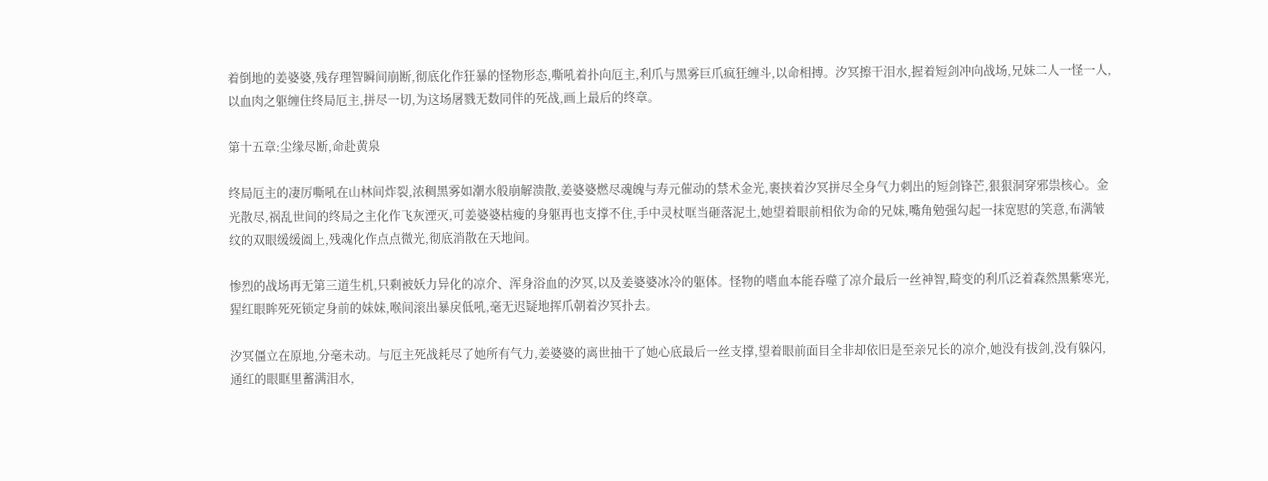着倒地的姜婆婆,残存理智瞬间崩断,彻底化作狂暴的怪物形态,嘶吼着扑向厄主,利爪与黑雾巨爪疯狂缠斗,以命相搏。汐冥擦干泪水,握着短剑冲向战场,兄妹二人一怪一人,以血肉之躯缠住终局厄主,拼尽一切,为这场屠戮无数同伴的死战,画上最后的终章。

第十五章:尘缘尽断,命赴黄泉

终局厄主的凄厉嘶吼在山林间炸裂,浓稠黑雾如潮水般崩解溃散,姜婆婆燃尽魂魄与寿元催动的禁术金光,裹挟着汐冥拼尽全身气力刺出的短剑锋芒,狠狠洞穿邪祟核心。金光散尽,祸乱世间的终局之主化作飞灰湮灭,可姜婆婆枯瘦的身躯再也支撑不住,手中灵杖哐当砸落泥土,她望着眼前相依为命的兄妹,嘴角勉强勾起一抹宽慰的笑意,布满皱纹的双眼缓缓阖上,残魂化作点点微光,彻底消散在天地间。

惨烈的战场再无第三道生机,只剩被妖力异化的凉介、浑身浴血的汐冥,以及姜婆婆冰冷的躯体。怪物的嗜血本能吞噬了凉介最后一丝神智,畸变的利爪泛着森然黑紫寒光,猩红眼眸死死锁定身前的妹妹,喉间滚出暴戾低吼,毫无迟疑地挥爪朝着汐冥扑去。

汐冥僵立在原地,分毫未动。与厄主死战耗尽了她所有气力,姜婆婆的离世抽干了她心底最后一丝支撑,望着眼前面目全非却依旧是至亲兄长的凉介,她没有拔剑,没有躲闪,通红的眼眶里蓄满泪水,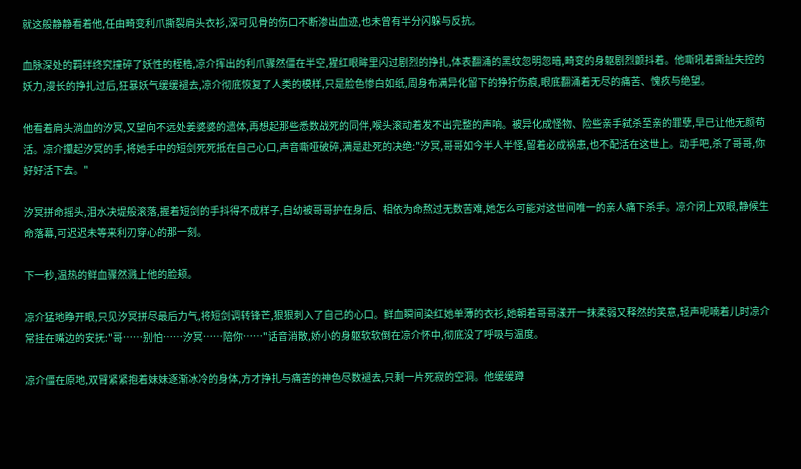就这般静静看着他,任由畸变利爪撕裂肩头衣衫,深可见骨的伤口不断渗出血迹,也未曾有半分闪躲与反抗。

血脉深处的羁绊终究撞碎了妖性的桎梏,凉介挥出的利爪骤然僵在半空,猩红眼眸里闪过剧烈的挣扎,体表翻涌的黑纹忽明忽暗,畸变的身躯剧烈颤抖着。他嘶吼着撕扯失控的妖力,漫长的挣扎过后,狂暴妖气缓缓褪去,凉介彻底恢复了人类的模样,只是脸色惨白如纸,周身布满异化留下的狰狞伤痕,眼底翻涌着无尽的痛苦、愧疚与绝望。

他看着肩头淌血的汐冥,又望向不远处姜婆婆的遗体,再想起那些悉数战死的同伴,喉头滚动着发不出完整的声响。被异化成怪物、险些亲手弑杀至亲的罪孽,早已让他无颜苟活。凉介攥起汐冥的手,将她手中的短剑死死抵在自己心口,声音嘶哑破碎,满是赴死的决绝:"汐冥,哥哥如今半人半怪,留着必成祸患,也不配活在这世上。动手吧,杀了哥哥,你好好活下去。"

汐冥拼命摇头,泪水决堤般滚落,握着短剑的手抖得不成样子,自幼被哥哥护在身后、相依为命熬过无数苦难,她怎么可能对这世间唯一的亲人痛下杀手。凉介闭上双眼,静候生命落幕,可迟迟未等来利刃穿心的那一刻。

下一秒,温热的鲜血骤然溅上他的脸颊。

凉介猛地睁开眼,只见汐冥拼尽最后力气,将短剑调转锋芒,狠狠刺入了自己的心口。鲜血瞬间染红她单薄的衣衫,她朝着哥哥漾开一抹柔弱又释然的笑意,轻声呢喃着儿时凉介常挂在嘴边的安抚:"哥……别怕……汐冥……陪你……"话音消散,娇小的身躯软软倒在凉介怀中,彻底没了呼吸与温度。

凉介僵在原地,双臂紧紧抱着妹妹逐渐冰冷的身体,方才挣扎与痛苦的神色尽数褪去,只剩一片死寂的空洞。他缓缓蹲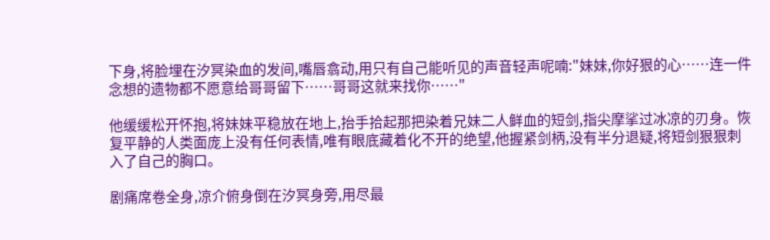下身,将脸埋在汐冥染血的发间,嘴唇翕动,用只有自己能听见的声音轻声呢喃:"妹妹,你好狠的心……连一件念想的遗物都不愿意给哥哥留下……哥哥这就来找你……"

他缓缓松开怀抱,将妹妹平稳放在地上,抬手拾起那把染着兄妹二人鲜血的短剑,指尖摩挲过冰凉的刃身。恢复平静的人类面庞上没有任何表情,唯有眼底藏着化不开的绝望,他握紧剑柄,没有半分退疑,将短剑狠狠刺入了自己的胸口。

剧痛席卷全身,凉介俯身倒在汐冥身旁,用尽最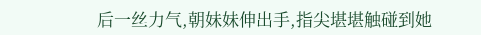后一丝力气,朝妹妹伸出手,指尖堪堪触碰到她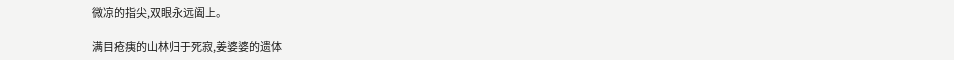微凉的指尖,双眼永远阖上。

满目疮痍的山林归于死寂,姜婆婆的遗体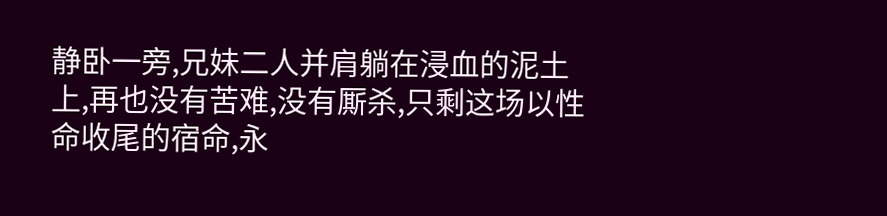静卧一旁,兄妹二人并肩躺在浸血的泥土上,再也没有苦难,没有厮杀,只剩这场以性命收尾的宿命,永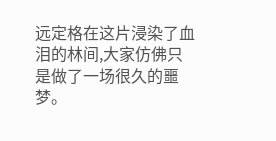远定格在这片浸染了血泪的林间,大家仿佛只是做了一场很久的噩梦。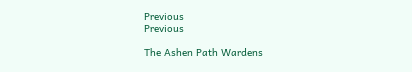Previous
Previous

The Ashen Path Wardens